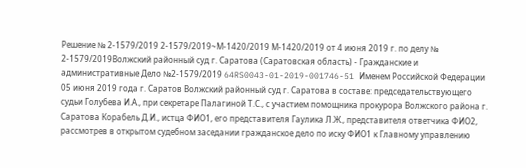Решение № 2-1579/2019 2-1579/2019~М-1420/2019 М-1420/2019 от 4 июня 2019 г. по делу № 2-1579/2019Волжский районный суд г. Саратова (Саратовская область) - Гражданские и административные Дело №2-1579/2019 64RS0043-01-2019-001746-51 Именем Российской Федерации 05 июня 2019 года г. Саратов Волжский районный суд г. Саратова в составе: председательствующего судьи Голубева И.А., при секретаре Палагиной Т.С., с участием помощника прокурора Волжского района г. Саратова Корабель Д.И., истца ФИО1, его представителя Гаулика Л.Ж., представителя ответчика ФИО2, рассмотрев в открытом судебном заседании гражданское дело по иску ФИО1 к Главному управлению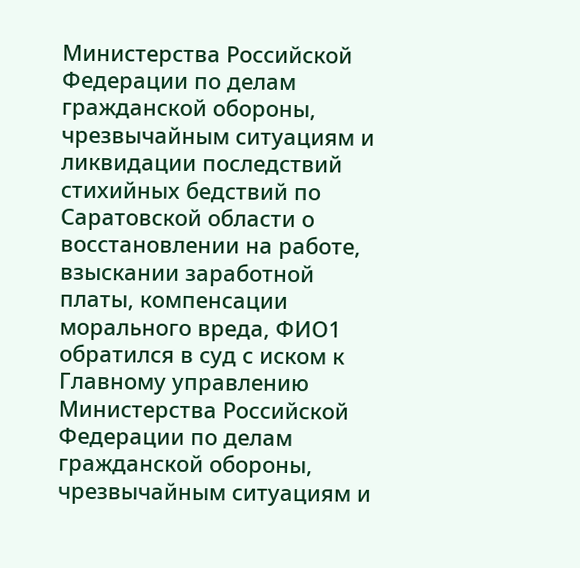Министерства Российской Федерации по делам гражданской обороны, чрезвычайным ситуациям и ликвидации последствий стихийных бедствий по Саратовской области о восстановлении на работе, взыскании заработной платы, компенсации морального вреда, ФИО1 обратился в суд с иском к Главному управлению Министерства Российской Федерации по делам гражданской обороны, чрезвычайным ситуациям и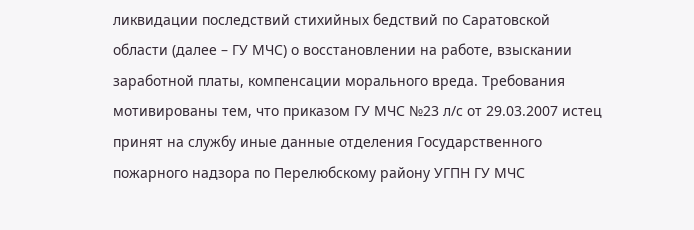ликвидации последствий стихийных бедствий по Саратовской области (далее – ГУ МЧС) о восстановлении на работе, взыскании заработной платы, компенсации морального вреда. Требования мотивированы тем, что приказом ГУ МЧС №23 л/с от 29.03.2007 истец принят на службу иные данные отделения Государственного пожарного надзора по Перелюбскому району УГПН ГУ МЧС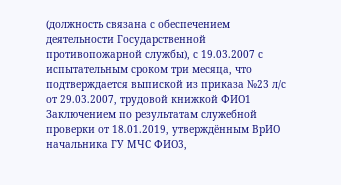(должность связана с обеспечением деятельности Государственной противопожарной службы), с 19.03.2007 с испытательным сроком три месяца, что подтверждается выпиской из приказа №23 л/с от 29.03.2007, трудовой книжкой ФИО1 Заключением по результатам служебной проверки от 18.01.2019, утверждённым ВрИО начальника ГУ МЧС ФИО3,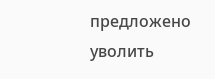предложено уволить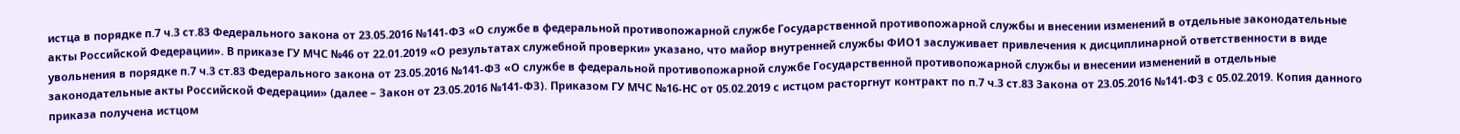истца в порядке п.7 ч.3 ст.83 Федерального закона от 23.05.2016 №141-ФЗ «О службе в федеральной противопожарной службе Государственной противопожарной службы и внесении изменений в отдельные законодательные акты Российской Федерации». В приказе ГУ МЧС №46 от 22.01.2019 «О результатах служебной проверки» указано, что майор внутренней службы ФИО1 заслуживает привлечения к дисциплинарной ответственности в виде увольнения в порядке п.7 ч.3 ст.83 Федерального закона от 23.05.2016 №141-ФЗ «О службе в федеральной противопожарной службе Государственной противопожарной службы и внесении изменений в отдельные законодательные акты Российской Федерации» (далее – Закон от 23.05.2016 №141-ФЗ). Приказом ГУ МЧС №16-НС от 05.02.2019 с истцом расторгнут контракт по п.7 ч.3 ст.83 Закона от 23.05.2016 №141-ФЗ с 05.02.2019. Копия данного приказа получена истцом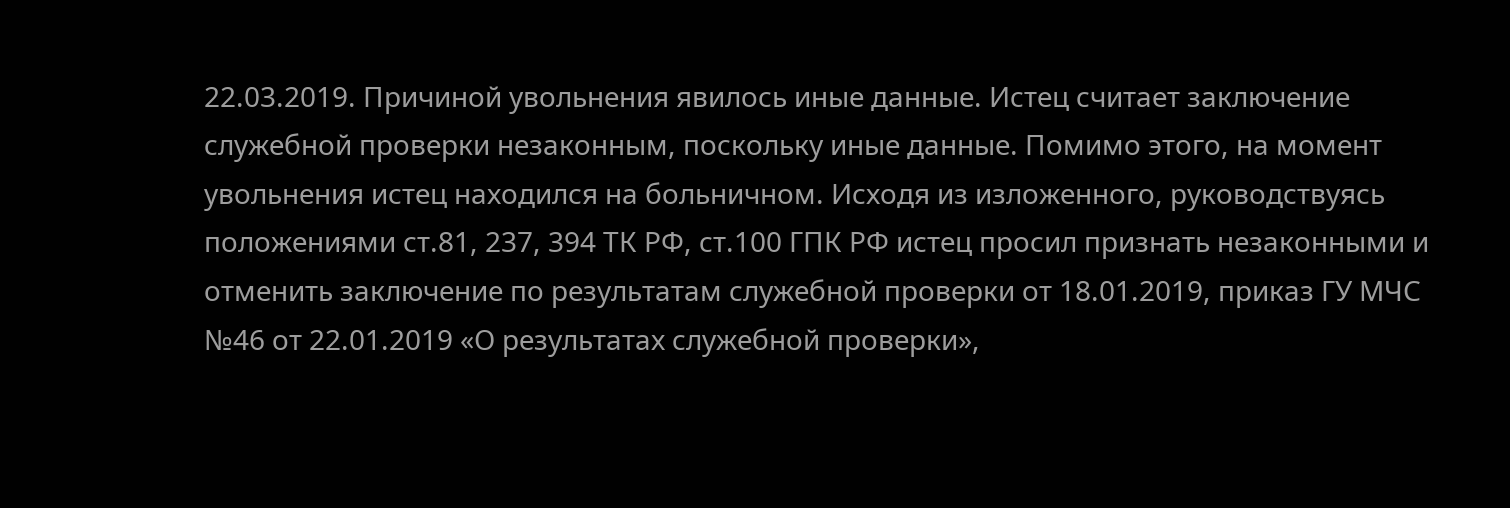22.03.2019. Причиной увольнения явилось иные данные. Истец считает заключение служебной проверки незаконным, поскольку иные данные. Помимо этого, на момент увольнения истец находился на больничном. Исходя из изложенного, руководствуясь положениями ст.81, 237, 394 ТК РФ, ст.100 ГПК РФ истец просил признать незаконными и отменить заключение по результатам служебной проверки от 18.01.2019, приказ ГУ МЧС №46 от 22.01.2019 «О результатах служебной проверки»,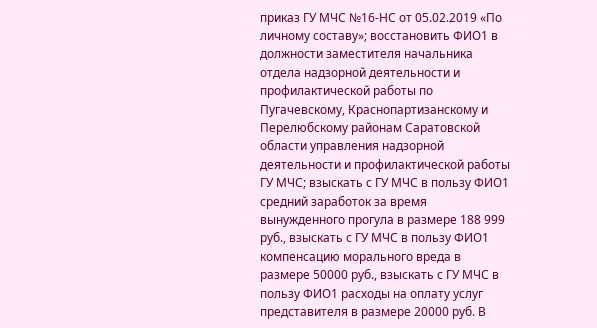приказ ГУ МЧС №16-НС от 05.02.2019 «По личному составу»; восстановить ФИО1 в должности заместителя начальника отдела надзорной деятельности и профилактической работы по Пугачевскому, Краснопартизанскому и Перелюбскому районам Саратовской области управления надзорной деятельности и профилактической работы ГУ МЧС; взыскать с ГУ МЧС в пользу ФИО1 средний заработок за время вынужденного прогула в размере 188 999 руб., взыскать с ГУ МЧС в пользу ФИО1 компенсацию морального вреда в размере 50000 руб., взыскать с ГУ МЧС в пользу ФИО1 расходы на оплату услуг представителя в размере 20000 руб. В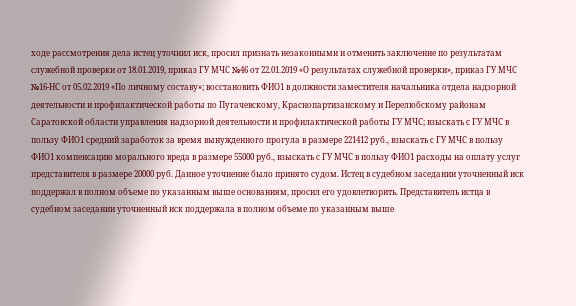ходе рассмотрения дела истец уточнил иск, просил признать незаконными и отменить заключение по результатам служебной проверки от 18.01.2019, приказ ГУ МЧС №46 от 22.01.2019 «О результатах служебной проверки», приказ ГУ МЧС №16-НС от 05.02.2019 «По личному составу»; восстановить ФИО1 в должности заместителя начальника отдела надзорной деятельности и профилактической работы по Пугачевскому, Краснопартизанскому и Перелюбскому районам Саратовской области управления надзорной деятельности и профилактической работы ГУ МЧС; взыскать с ГУ МЧС в пользу ФИО1 средний заработок за время вынужденного прогула в размере 221412 руб., взыскать с ГУ МЧС в пользу ФИО1 компенсацию морального вреда в размере 55000 руб., взыскать с ГУ МЧС в пользу ФИО1 расходы на оплату услуг представителя в размере 20000 руб. Данное уточнение было принято судом. Истец в судебном заседании уточненный иск поддержал в полном объеме по указанным выше основаниям, просил его удовлетворить. Представитель истца в судебном заседании уточненный иск поддержала в полном объеме по указанным выше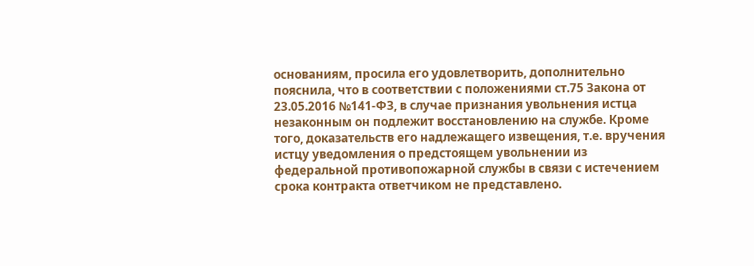основаниям, просила его удовлетворить, дополнительно пояснила, что в соответствии с положениями ст.75 Закона от 23.05.2016 №141-ФЗ, в случае признания увольнения истца незаконным он подлежит восстановлению на службе. Кроме того, доказательств его надлежащего извещения, т.е. вручения истцу уведомления о предстоящем увольнении из федеральной противопожарной службы в связи с истечением срока контракта ответчиком не представлено.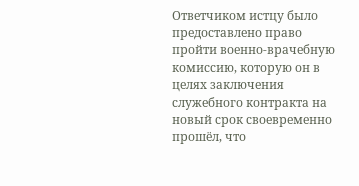Ответчиком истцу было предоставлено право пройти военно-врачебную комиссию, которую он в целях заключения служебного контракта на новый срок своевременно прошёл, что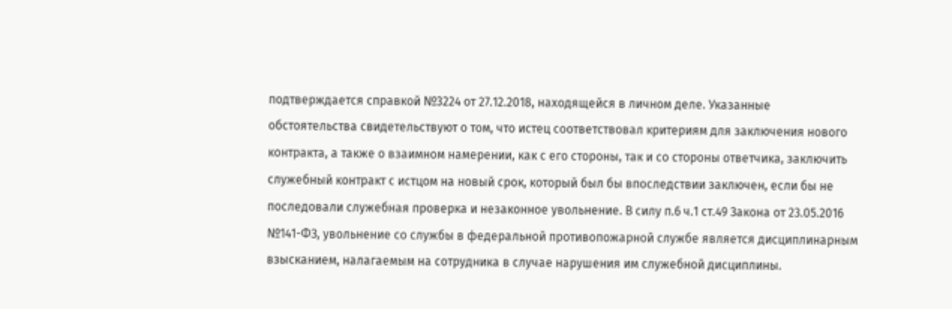подтверждается справкой №3224 от 27.12.2018, находящейся в личном деле. Указанные обстоятельства свидетельствуют о том, что истец соответствовал критериям для заключения нового контракта, а также о взаимном намерении, как с его стороны, так и со стороны ответчика, заключить служебный контракт с истцом на новый срок, который был бы впоследствии заключен, если бы не последовали служебная проверка и незаконное увольнение. В силу п.6 ч.1 ст.49 Закона от 23.05.2016 №141-ФЗ, увольнение со службы в федеральной противопожарной службе является дисциплинарным взысканием, налагаемым на сотрудника в случае нарушения им служебной дисциплины.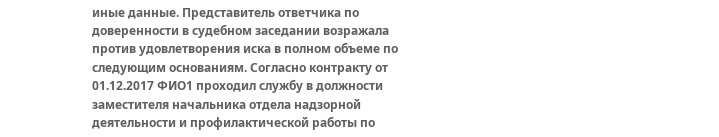иные данные. Представитель ответчика по доверенности в судебном заседании возражала против удовлетворения иска в полном объеме по следующим основаниям. Согласно контракту от 01.12.2017 ФИО1 проходил службу в должности заместителя начальника отдела надзорной деятельности и профилактической работы по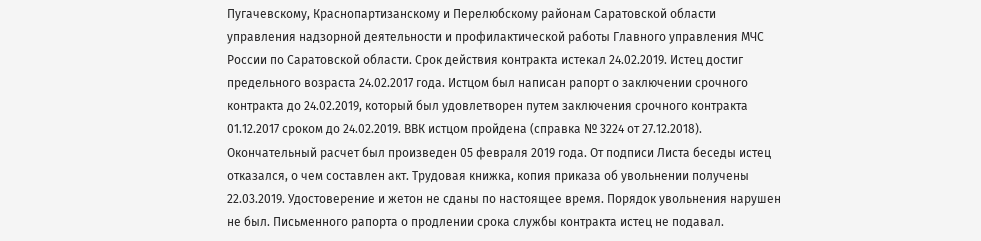Пугачевскому, Краснопартизанскому и Перелюбскому районам Саратовской области управления надзорной деятельности и профилактической работы Главного управления МЧС России по Саратовской области. Срок действия контракта истекал 24.02.2019. Истец достиг предельного возраста 24.02.2017 года. Истцом был написан рапорт о заключении срочного контракта до 24.02.2019, который был удовлетворен путем заключения срочного контракта 01.12.2017 сроком до 24.02.2019. ВВК истцом пройдена (справка № 3224 от 27.12.2018). Окончательный расчет был произведен 05 февраля 2019 года. От подписи Листа беседы истец отказался, о чем составлен акт. Трудовая книжка, копия приказа об увольнении получены 22.03.2019. Удостоверение и жетон не сданы по настоящее время. Порядок увольнения нарушен не был. Письменного рапорта о продлении срока службы контракта истец не подавал.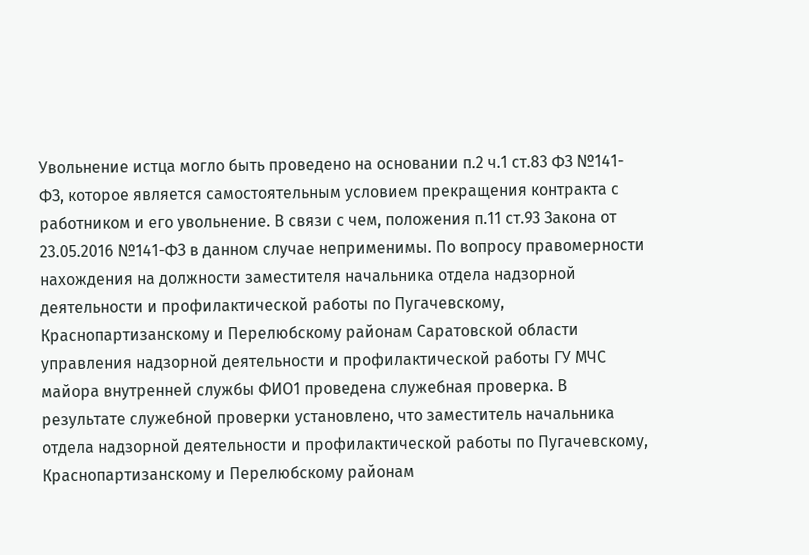Увольнение истца могло быть проведено на основании п.2 ч.1 ст.83 ФЗ №141-ФЗ, которое является самостоятельным условием прекращения контракта с работником и его увольнение. В связи с чем, положения п.11 ст.93 Закона от 23.05.2016 №141-ФЗ в данном случае неприменимы. По вопросу правомерности нахождения на должности заместителя начальника отдела надзорной деятельности и профилактической работы по Пугачевскому, Краснопартизанскому и Перелюбскому районам Саратовской области управления надзорной деятельности и профилактической работы ГУ МЧС майора внутренней службы ФИО1 проведена служебная проверка. В результате служебной проверки установлено, что заместитель начальника отдела надзорной деятельности и профилактической работы по Пугачевскому, Краснопартизанскому и Перелюбскому районам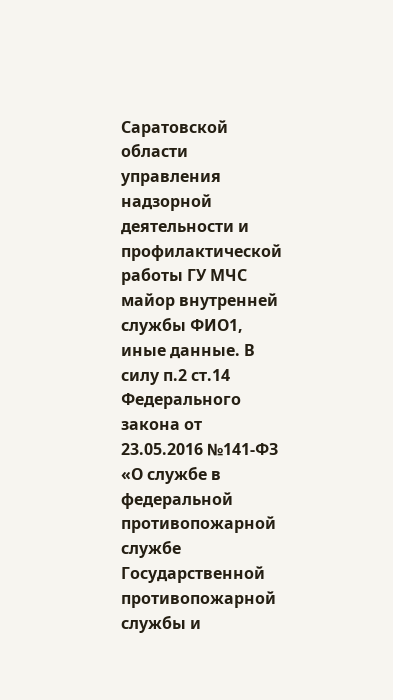Саратовской области управления надзорной деятельности и профилактической работы ГУ МЧС майор внутренней службы ФИО1, иные данные. В силу п.2 ст.14 Федерального закона от 23.05.2016 №141-ФЗ «О службе в федеральной противопожарной службе Государственной противопожарной службы и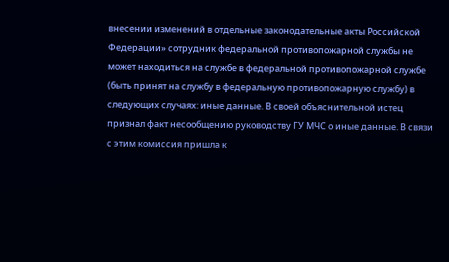внесении изменений в отдельные законодательные акты Российской Федерации» сотрудник федеральной противопожарной службы не может находиться на службе в федеральной противопожарной службе (быть принят на службу в федеральную противопожарную службу) в следующих случаях: иные данные. В своей объяснительной истец признал факт несообщению руководству ГУ МЧС о иные данные. В связи с этим комиссия пришла к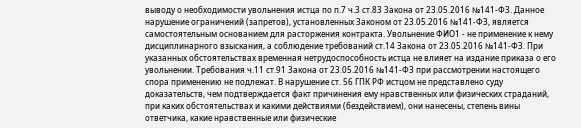выводу о необходимости увольнения истца по п.7 ч.3 ст.83 Закона от 23.05.2016 №141-ФЗ. Данное нарушение ограничений (запретов), установленных Законом от 23.05.2016 №141-ФЗ, является самостоятельным основанием для расторжения контракта. Увольнение ФИО1 - не применение к нему дисциплинарного взыскания, а соблюдение требований ст.14 Закона от 23.05.2016 №141-ФЗ. При указанных обстоятельствах временная нетрудоспособность истца не влияет на издание приказа о его увольнении. Требования ч.11 ст.91 Закона от 23.05.2016 №141-ФЗ при рассмотрении настоящего спора применению не подлежат. В нарушение ст. 56 ГПК РФ истцом не представлено суду доказательств, чем подтверждается факт причинения ему нравственных или физических страданий, при каких обстоятельствах и какими действиями (бездействием), они нанесены, степень вины ответчика, какие нравственные или физические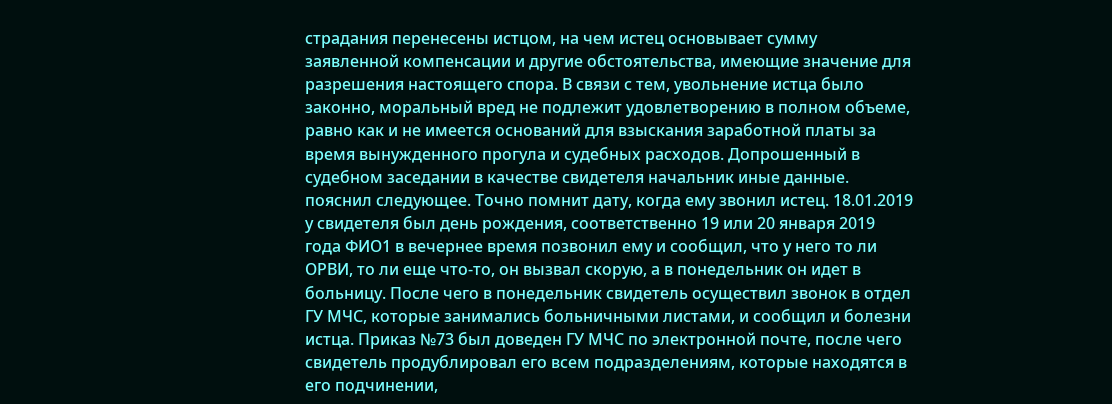страдания перенесены истцом, на чем истец основывает сумму заявленной компенсации и другие обстоятельства, имеющие значение для разрешения настоящего спора. В связи с тем, увольнение истца было законно, моральный вред не подлежит удовлетворению в полном объеме, равно как и не имеется оснований для взыскания заработной платы за время вынужденного прогула и судебных расходов. Допрошенный в судебном заседании в качестве свидетеля начальник иные данные. пояснил следующее. Точно помнит дату, когда ему звонил истец. 18.01.2019 у свидетеля был день рождения, соответственно 19 или 20 января 2019 года ФИО1 в вечернее время позвонил ему и сообщил, что у него то ли ОРВИ, то ли еще что-то, он вызвал скорую, а в понедельник он идет в больницу. После чего в понедельник свидетель осуществил звонок в отдел ГУ МЧС, которые занимались больничными листами, и сообщил и болезни истца. Приказ №73 был доведен ГУ МЧС по электронной почте, после чего свидетель продублировал его всем подразделениям, которые находятся в его подчинении,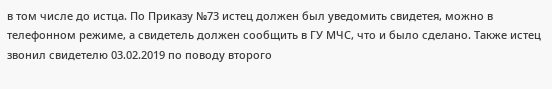в том числе до истца. По Приказу №73 истец должен был уведомить свидетея, можно в телефонном режиме, а свидетель должен сообщить в ГУ МЧС, что и было сделано. Также истец звонил свидетелю 03.02.2019 по поводу второго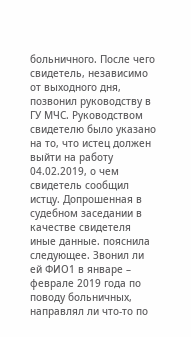больничного. После чего свидетель, независимо от выходного дня, позвонил руководству в ГУ МЧС. Руководством свидетелю было указано на то, что истец должен выйти на работу 04.02.2019, о чем свидетель сообщил истцу. Допрошенная в судебном заседании в качестве свидетеля иные данные. пояснила следующее. Звонил ли ей ФИО1 в январе – феврале 2019 года по поводу больничных, направлял ли что-то по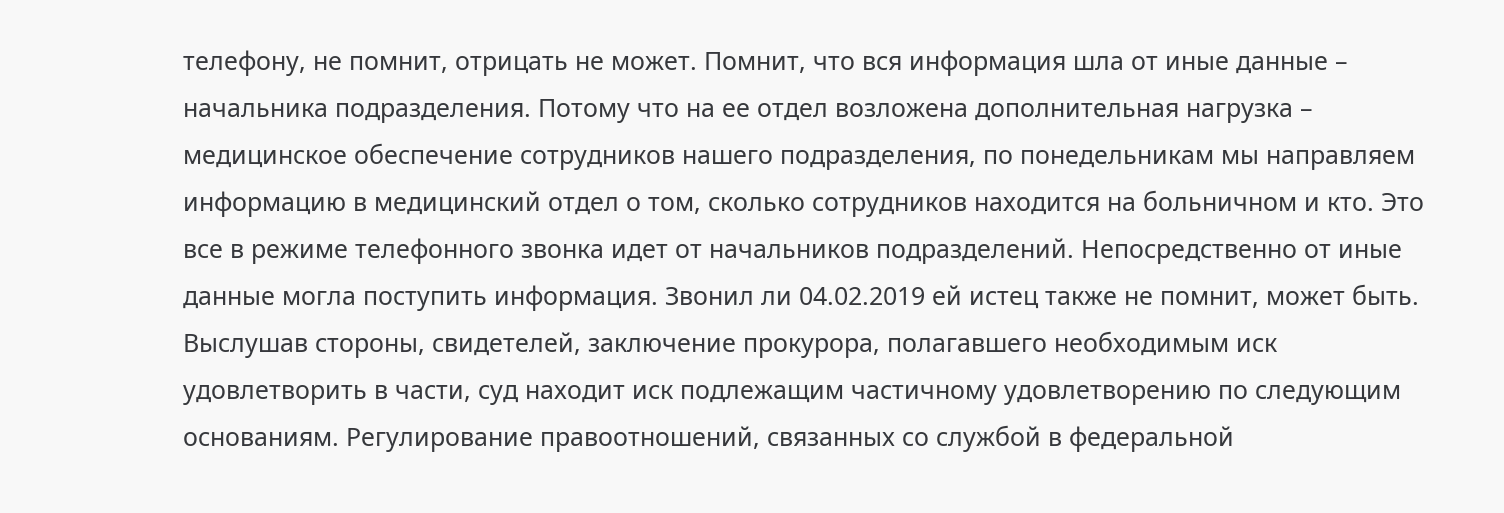телефону, не помнит, отрицать не может. Помнит, что вся информация шла от иные данные – начальника подразделения. Потому что на ее отдел возложена дополнительная нагрузка – медицинское обеспечение сотрудников нашего подразделения, по понедельникам мы направляем информацию в медицинский отдел о том, сколько сотрудников находится на больничном и кто. Это все в режиме телефонного звонка идет от начальников подразделений. Непосредственно от иные данные могла поступить информация. Звонил ли 04.02.2019 ей истец также не помнит, может быть. Выслушав стороны, свидетелей, заключение прокурора, полагавшего необходимым иск удовлетворить в части, суд находит иск подлежащим частичному удовлетворению по следующим основаниям. Регулирование правоотношений, связанных со службой в федеральной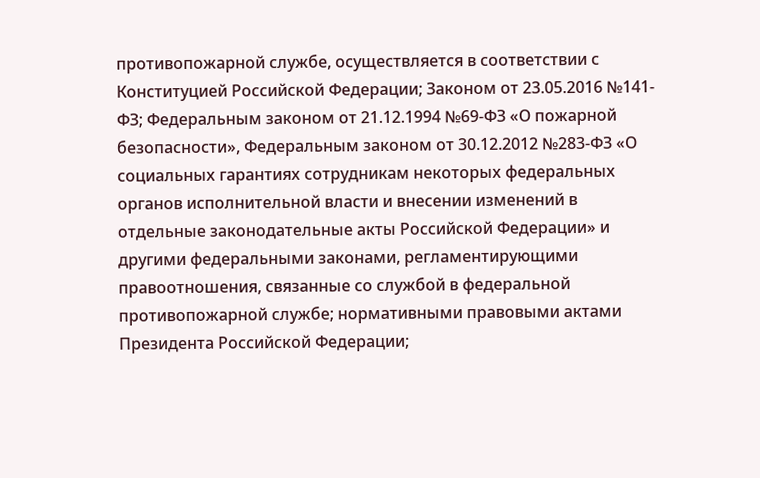противопожарной службе, осуществляется в соответствии с Конституцией Российской Федерации; Законом от 23.05.2016 №141-ФЗ; Федеральным законом от 21.12.1994 №69-ФЗ «О пожарной безопасности», Федеральным законом от 30.12.2012 №283-ФЗ «О социальных гарантиях сотрудникам некоторых федеральных органов исполнительной власти и внесении изменений в отдельные законодательные акты Российской Федерации» и другими федеральными законами, регламентирующими правоотношения, связанные со службой в федеральной противопожарной службе; нормативными правовыми актами Президента Российской Федерации;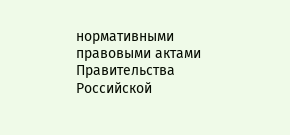нормативными правовыми актами Правительства Российской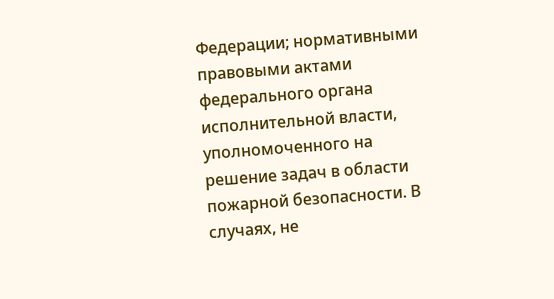Федерации; нормативными правовыми актами федерального органа исполнительной власти, уполномоченного на решение задач в области пожарной безопасности. В случаях, не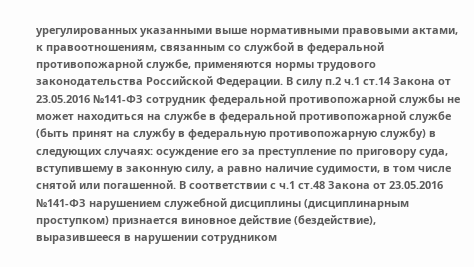урегулированных указанными выше нормативными правовыми актами, к правоотношениям, связанным со службой в федеральной противопожарной службе, применяются нормы трудового законодательства Российской Федерации. В силу п.2 ч.1 ст.14 Закона от 23.05.2016 №141-ФЗ сотрудник федеральной противопожарной службы не может находиться на службе в федеральной противопожарной службе (быть принят на службу в федеральную противопожарную службу) в следующих случаях: осуждение его за преступление по приговору суда, вступившему в законную силу, а равно наличие судимости, в том числе снятой или погашенной. В соответствии с ч.1 ст.48 Закона от 23.05.2016 №141-ФЗ нарушением служебной дисциплины (дисциплинарным проступком) признается виновное действие (бездействие), выразившееся в нарушении сотрудником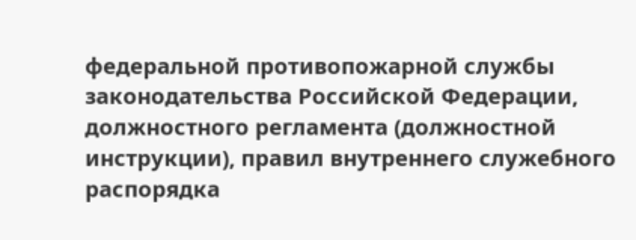федеральной противопожарной службы законодательства Российской Федерации, должностного регламента (должностной инструкции), правил внутреннего служебного распорядка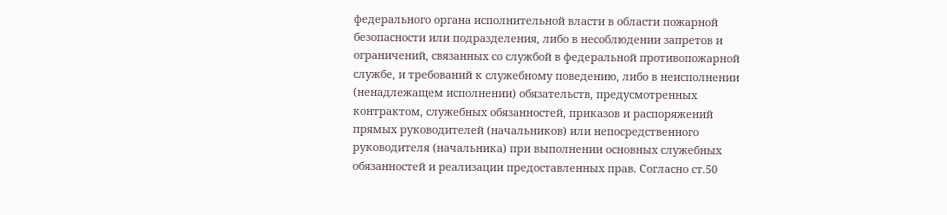федерального органа исполнительной власти в области пожарной безопасности или подразделения, либо в несоблюдении запретов и ограничений, связанных со службой в федеральной противопожарной службе, и требований к служебному поведению, либо в неисполнении (ненадлежащем исполнении) обязательств, предусмотренных контрактом, служебных обязанностей, приказов и распоряжений прямых руководителей (начальников) или непосредственного руководителя (начальника) при выполнении основных служебных обязанностей и реализации предоставленных прав. Согласно ст.50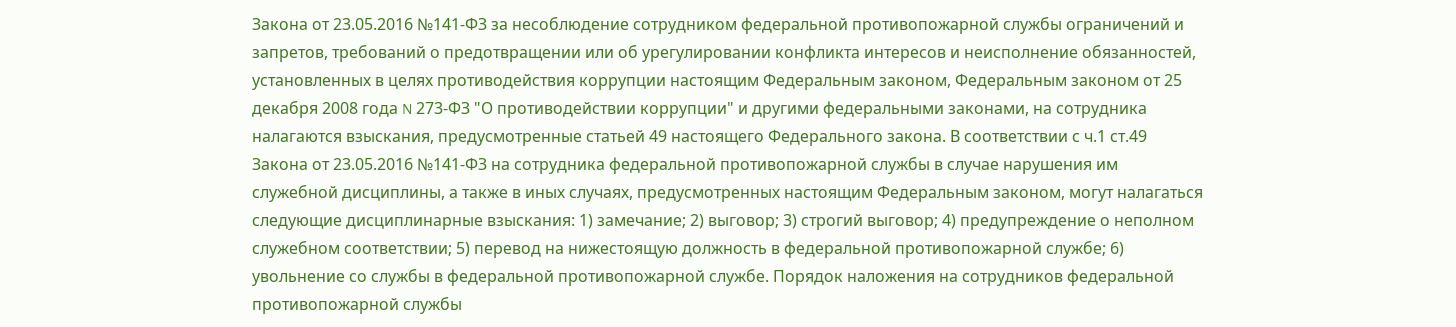Закона от 23.05.2016 №141-ФЗ за несоблюдение сотрудником федеральной противопожарной службы ограничений и запретов, требований о предотвращении или об урегулировании конфликта интересов и неисполнение обязанностей, установленных в целях противодействия коррупции настоящим Федеральным законом, Федеральным законом от 25 декабря 2008 года N 273-ФЗ "О противодействии коррупции" и другими федеральными законами, на сотрудника налагаются взыскания, предусмотренные статьей 49 настоящего Федерального закона. В соответствии с ч.1 ст.49 Закона от 23.05.2016 №141-ФЗ на сотрудника федеральной противопожарной службы в случае нарушения им служебной дисциплины, а также в иных случаях, предусмотренных настоящим Федеральным законом, могут налагаться следующие дисциплинарные взыскания: 1) замечание; 2) выговор; 3) строгий выговор; 4) предупреждение о неполном служебном соответствии; 5) перевод на нижестоящую должность в федеральной противопожарной службе; 6) увольнение со службы в федеральной противопожарной службе. Порядок наложения на сотрудников федеральной противопожарной службы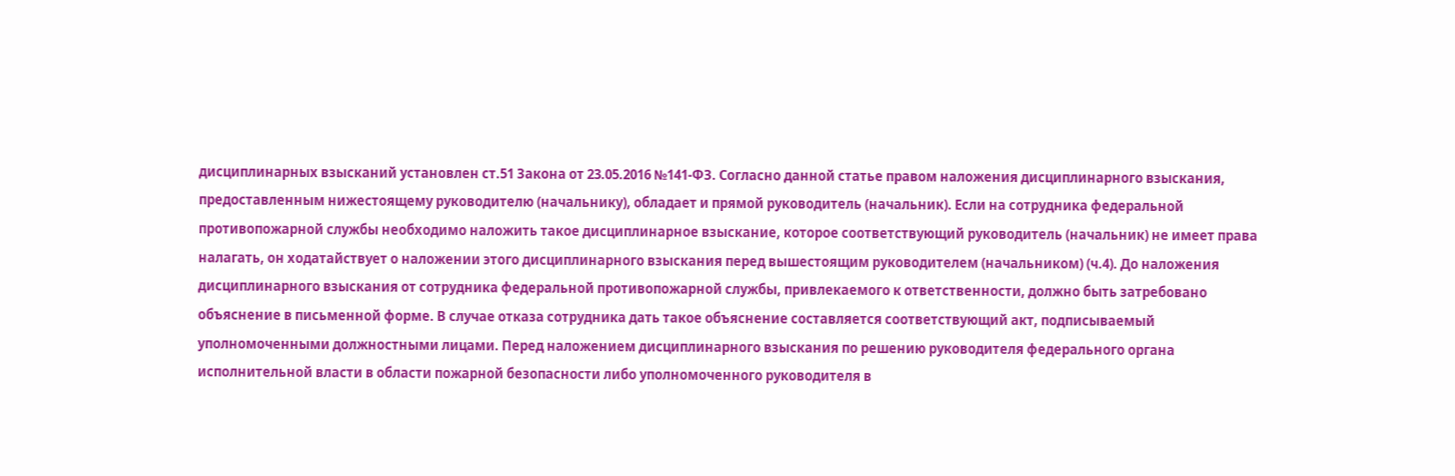дисциплинарных взысканий установлен ст.51 Закона от 23.05.2016 №141-ФЗ. Согласно данной статье правом наложения дисциплинарного взыскания, предоставленным нижестоящему руководителю (начальнику), обладает и прямой руководитель (начальник). Если на сотрудника федеральной противопожарной службы необходимо наложить такое дисциплинарное взыскание, которое соответствующий руководитель (начальник) не имеет права налагать, он ходатайствует о наложении этого дисциплинарного взыскания перед вышестоящим руководителем (начальником) (ч.4). До наложения дисциплинарного взыскания от сотрудника федеральной противопожарной службы, привлекаемого к ответственности, должно быть затребовано объяснение в письменной форме. В случае отказа сотрудника дать такое объяснение составляется соответствующий акт, подписываемый уполномоченными должностными лицами. Перед наложением дисциплинарного взыскания по решению руководителя федерального органа исполнительной власти в области пожарной безопасности либо уполномоченного руководителя в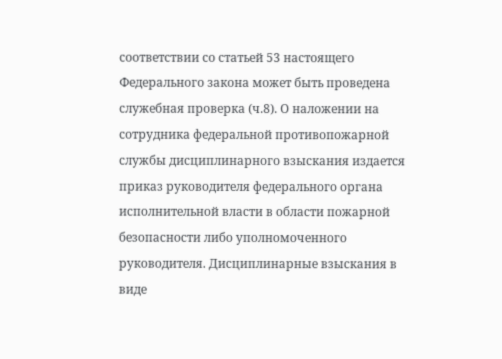соответствии со статьей 53 настоящего Федерального закона может быть проведена служебная проверка (ч.8). О наложении на сотрудника федеральной противопожарной службы дисциплинарного взыскания издается приказ руководителя федерального органа исполнительной власти в области пожарной безопасности либо уполномоченного руководителя. Дисциплинарные взыскания в виде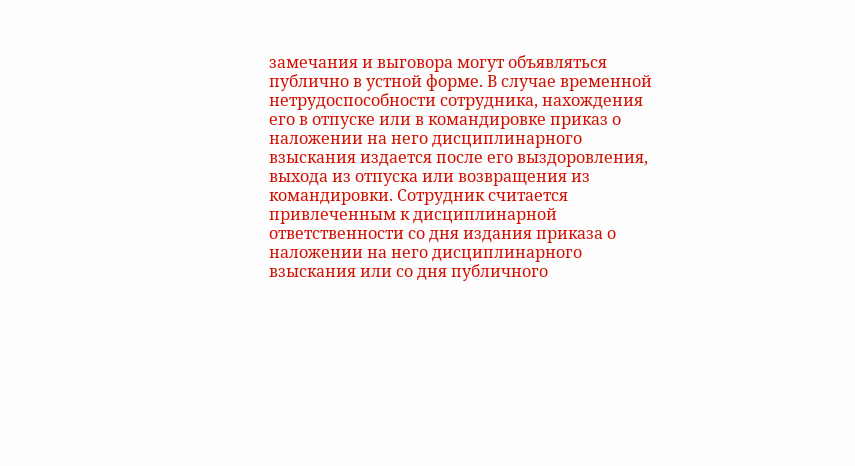замечания и выговора могут объявляться публично в устной форме. В случае временной нетрудоспособности сотрудника, нахождения его в отпуске или в командировке приказ о наложении на него дисциплинарного взыскания издается после его выздоровления, выхода из отпуска или возвращения из командировки. Сотрудник считается привлеченным к дисциплинарной ответственности со дня издания приказа о наложении на него дисциплинарного взыскания или со дня публичного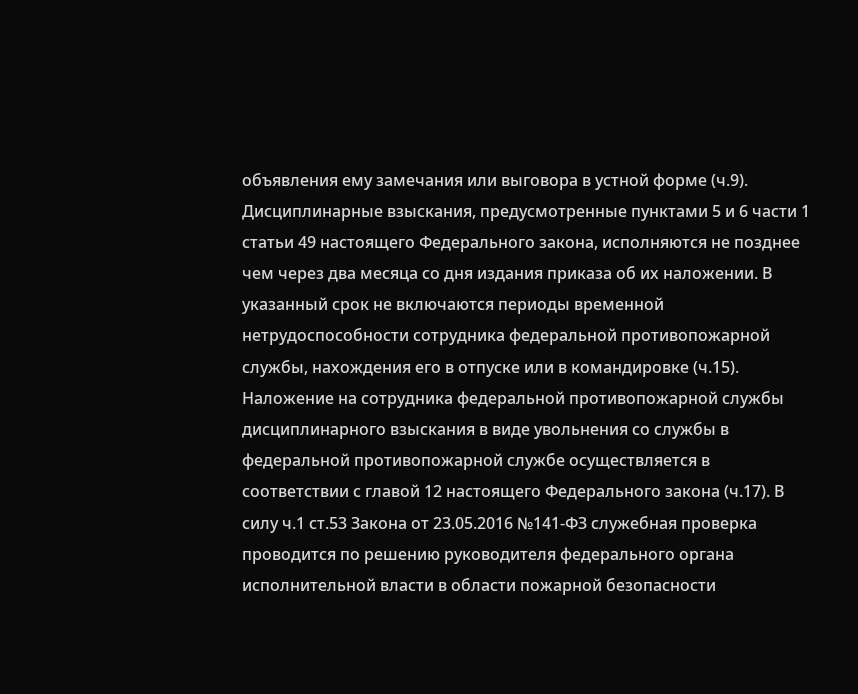объявления ему замечания или выговора в устной форме (ч.9). Дисциплинарные взыскания, предусмотренные пунктами 5 и 6 части 1 статьи 49 настоящего Федерального закона, исполняются не позднее чем через два месяца со дня издания приказа об их наложении. В указанный срок не включаются периоды временной нетрудоспособности сотрудника федеральной противопожарной службы, нахождения его в отпуске или в командировке (ч.15). Наложение на сотрудника федеральной противопожарной службы дисциплинарного взыскания в виде увольнения со службы в федеральной противопожарной службе осуществляется в соответствии с главой 12 настоящего Федерального закона (ч.17). В силу ч.1 ст.53 Закона от 23.05.2016 №141-ФЗ служебная проверка проводится по решению руководителя федерального органа исполнительной власти в области пожарной безопасности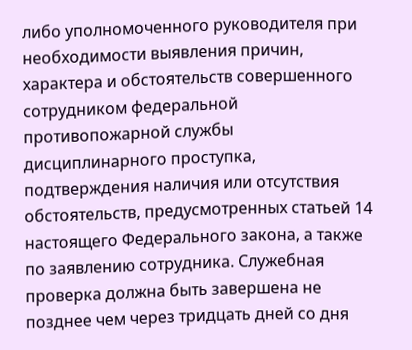либо уполномоченного руководителя при необходимости выявления причин, характера и обстоятельств совершенного сотрудником федеральной противопожарной службы дисциплинарного проступка, подтверждения наличия или отсутствия обстоятельств, предусмотренных статьей 14 настоящего Федерального закона, а также по заявлению сотрудника. Служебная проверка должна быть завершена не позднее чем через тридцать дней со дня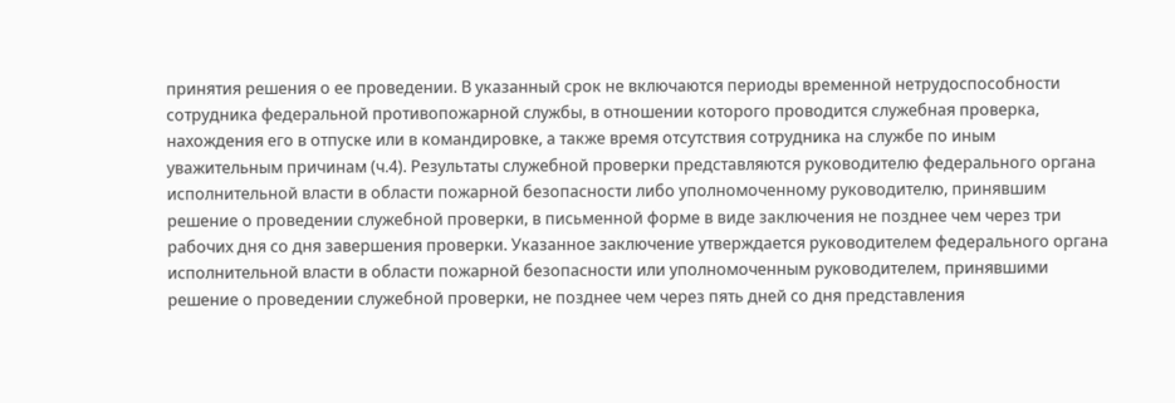принятия решения о ее проведении. В указанный срок не включаются периоды временной нетрудоспособности сотрудника федеральной противопожарной службы, в отношении которого проводится служебная проверка, нахождения его в отпуске или в командировке, а также время отсутствия сотрудника на службе по иным уважительным причинам (ч.4). Результаты служебной проверки представляются руководителю федерального органа исполнительной власти в области пожарной безопасности либо уполномоченному руководителю, принявшим решение о проведении служебной проверки, в письменной форме в виде заключения не позднее чем через три рабочих дня со дня завершения проверки. Указанное заключение утверждается руководителем федерального органа исполнительной власти в области пожарной безопасности или уполномоченным руководителем, принявшими решение о проведении служебной проверки, не позднее чем через пять дней со дня представления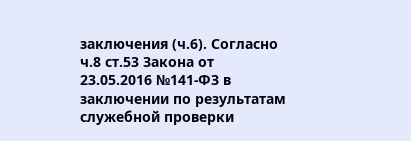заключения (ч.6). Согласно ч.8 ст.53 Закона от 23.05.2016 №141-ФЗ в заключении по результатам служебной проверки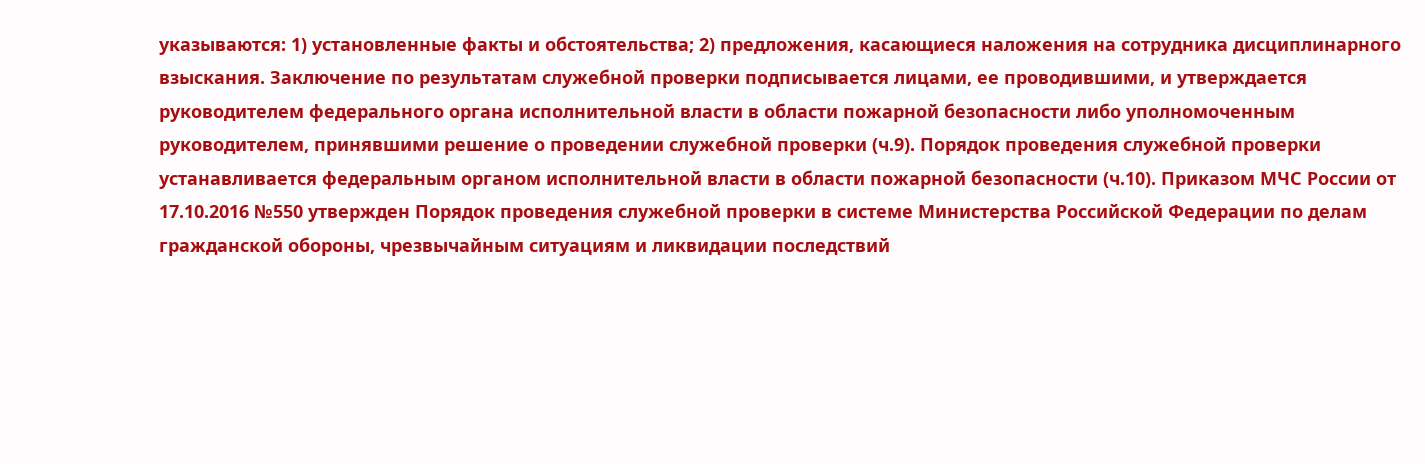указываются: 1) установленные факты и обстоятельства; 2) предложения, касающиеся наложения на сотрудника дисциплинарного взыскания. Заключение по результатам служебной проверки подписывается лицами, ее проводившими, и утверждается руководителем федерального органа исполнительной власти в области пожарной безопасности либо уполномоченным руководителем, принявшими решение о проведении служебной проверки (ч.9). Порядок проведения служебной проверки устанавливается федеральным органом исполнительной власти в области пожарной безопасности (ч.10). Приказом МЧС России от 17.10.2016 №550 утвержден Порядок проведения служебной проверки в системе Министерства Российской Федерации по делам гражданской обороны, чрезвычайным ситуациям и ликвидации последствий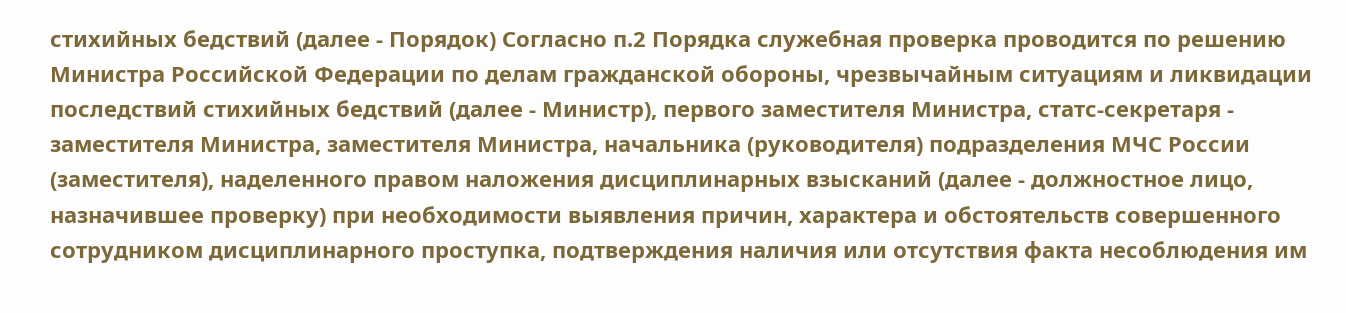стихийных бедствий (далее - Порядок) Согласно п.2 Порядка служебная проверка проводится по решению Министра Российской Федерации по делам гражданской обороны, чрезвычайным ситуациям и ликвидации последствий стихийных бедствий (далее - Министр), первого заместителя Министра, статс-секретаря - заместителя Министра, заместителя Министра, начальника (руководителя) подразделения МЧС России (заместителя), наделенного правом наложения дисциплинарных взысканий (далее - должностное лицо, назначившее проверку) при необходимости выявления причин, характера и обстоятельств совершенного сотрудником дисциплинарного проступка, подтверждения наличия или отсутствия факта несоблюдения им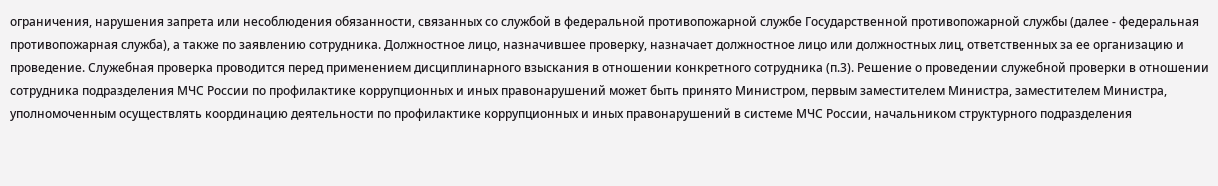ограничения, нарушения запрета или несоблюдения обязанности, связанных со службой в федеральной противопожарной службе Государственной противопожарной службы (далее - федеральная противопожарная служба), а также по заявлению сотрудника. Должностное лицо, назначившее проверку, назначает должностное лицо или должностных лиц, ответственных за ее организацию и проведение. Служебная проверка проводится перед применением дисциплинарного взыскания в отношении конкретного сотрудника (п.3). Решение о проведении служебной проверки в отношении сотрудника подразделения МЧС России по профилактике коррупционных и иных правонарушений может быть принято Министром, первым заместителем Министра, заместителем Министра, уполномоченным осуществлять координацию деятельности по профилактике коррупционных и иных правонарушений в системе МЧС России, начальником структурного подразделения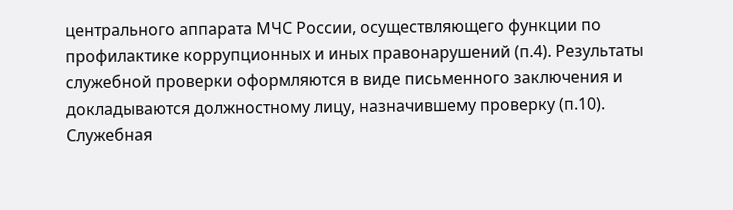центрального аппарата МЧС России, осуществляющего функции по профилактике коррупционных и иных правонарушений (п.4). Результаты служебной проверки оформляются в виде письменного заключения и докладываются должностному лицу, назначившему проверку (п.10). Служебная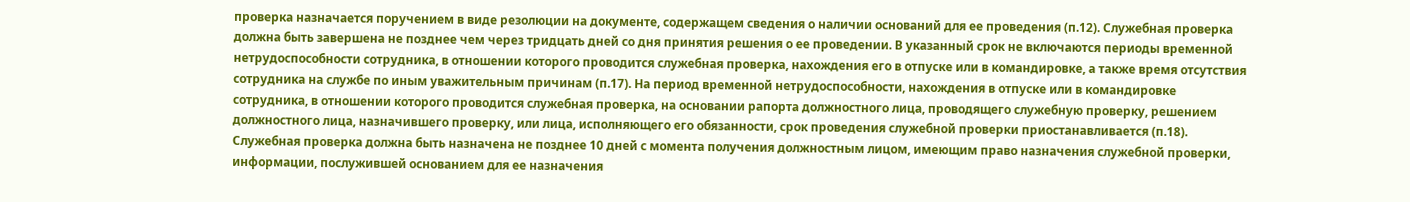проверка назначается поручением в виде резолюции на документе, содержащем сведения о наличии оснований для ее проведения (п.12). Служебная проверка должна быть завершена не позднее чем через тридцать дней со дня принятия решения о ее проведении. В указанный срок не включаются периоды временной нетрудоспособности сотрудника, в отношении которого проводится служебная проверка, нахождения его в отпуске или в командировке, а также время отсутствия сотрудника на службе по иным уважительным причинам (п.17). На период временной нетрудоспособности, нахождения в отпуске или в командировке сотрудника, в отношении которого проводится служебная проверка, на основании рапорта должностного лица, проводящего служебную проверку, решением должностного лица, назначившего проверку, или лица, исполняющего его обязанности, срок проведения служебной проверки приостанавливается (п.18). Служебная проверка должна быть назначена не позднее 10 дней с момента получения должностным лицом, имеющим право назначения служебной проверки, информации, послужившей основанием для ее назначения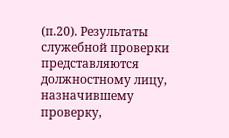(п.20). Результаты служебной проверки представляются должностному лицу, назначившему проверку,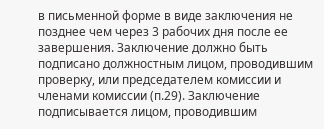в письменной форме в виде заключения не позднее чем через 3 рабочих дня после ее завершения. Заключение должно быть подписано должностным лицом, проводившим проверку, или председателем комиссии и членами комиссии (п.29). Заключение подписывается лицом, проводившим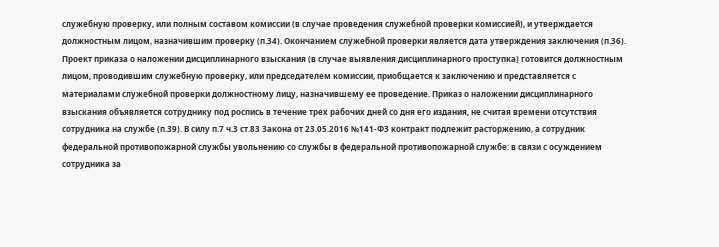служебную проверку, или полным составом комиссии (в случае проведения служебной проверки комиссией), и утверждается должностным лицом, назначившим проверку (п.34). Окончанием служебной проверки является дата утверждения заключения (п.36). Проект приказа о наложении дисциплинарного взыскания (в случае выявления дисциплинарного проступка) готовится должностным лицом, проводившим служебную проверку, или председателем комиссии, приобщается к заключению и представляется с материалами служебной проверки должностному лицу, назначившему ее проведение. Приказ о наложении дисциплинарного взыскания объявляется сотруднику под роспись в течение трех рабочих дней со дня его издания, не считая времени отсутствия сотрудника на службе (п.39). В силу п.7 ч.3 ст.83 Закона от 23.05.2016 №141-ФЗ контракт подлежит расторжению, а сотрудник федеральной противопожарной службы увольнению со службы в федеральной противопожарной службе: в связи с осуждением сотрудника за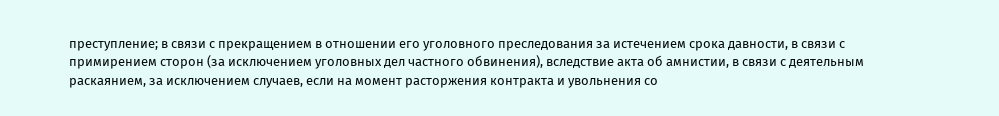преступление; в связи с прекращением в отношении его уголовного преследования за истечением срока давности, в связи с примирением сторон (за исключением уголовных дел частного обвинения), вследствие акта об амнистии, в связи с деятельным раскаянием, за исключением случаев, если на момент расторжения контракта и увольнения со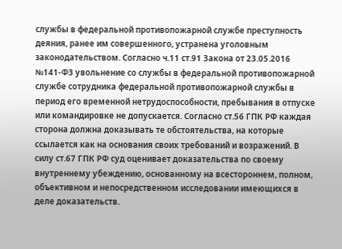службы в федеральной противопожарной службе преступность деяния, ранее им совершенного, устранена уголовным законодательством. Согласно ч.11 ст.91 Закона от 23.05.2016 №141-ФЗ увольнение со службы в федеральной противопожарной службе сотрудника федеральной противопожарной службы в период его временной нетрудоспособности, пребывания в отпуске или командировке не допускается. Согласно ст.56 ГПК РФ каждая сторона должна доказывать те обстоятельства, на которые ссылается как на основания своих требований и возражений. В силу ст.67 ГПК РФ суд оценивает доказательства по своему внутреннему убеждению, основанному на всестороннем, полном, объективном и непосредственном исследовании имеющихся в деле доказательств.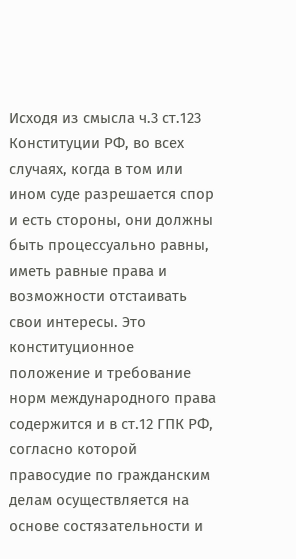Исходя из смысла ч.3 ст.123 Конституции РФ, во всех случаях, когда в том или ином суде разрешается спор и есть стороны, они должны быть процессуально равны, иметь равные права и возможности отстаивать свои интересы. Это конституционное положение и требование норм международного права содержится и в ст.12 ГПК РФ, согласно которой правосудие по гражданским делам осуществляется на основе состязательности и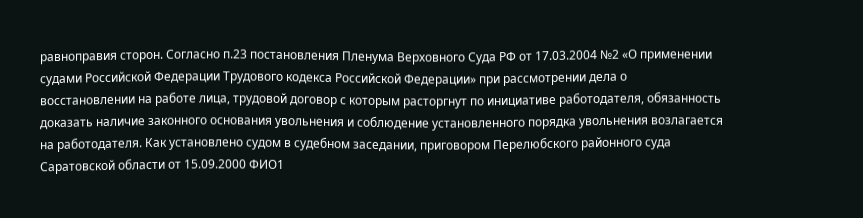равноправия сторон. Согласно п.23 постановления Пленума Верховного Суда РФ от 17.03.2004 №2 «О применении судами Российской Федерации Трудового кодекса Российской Федерации» при рассмотрении дела о восстановлении на работе лица, трудовой договор с которым расторгнут по инициативе работодателя, обязанность доказать наличие законного основания увольнения и соблюдение установленного порядка увольнения возлагается на работодателя. Как установлено судом в судебном заседании, приговором Перелюбского районного суда Саратовской области от 15.09.2000 ФИО1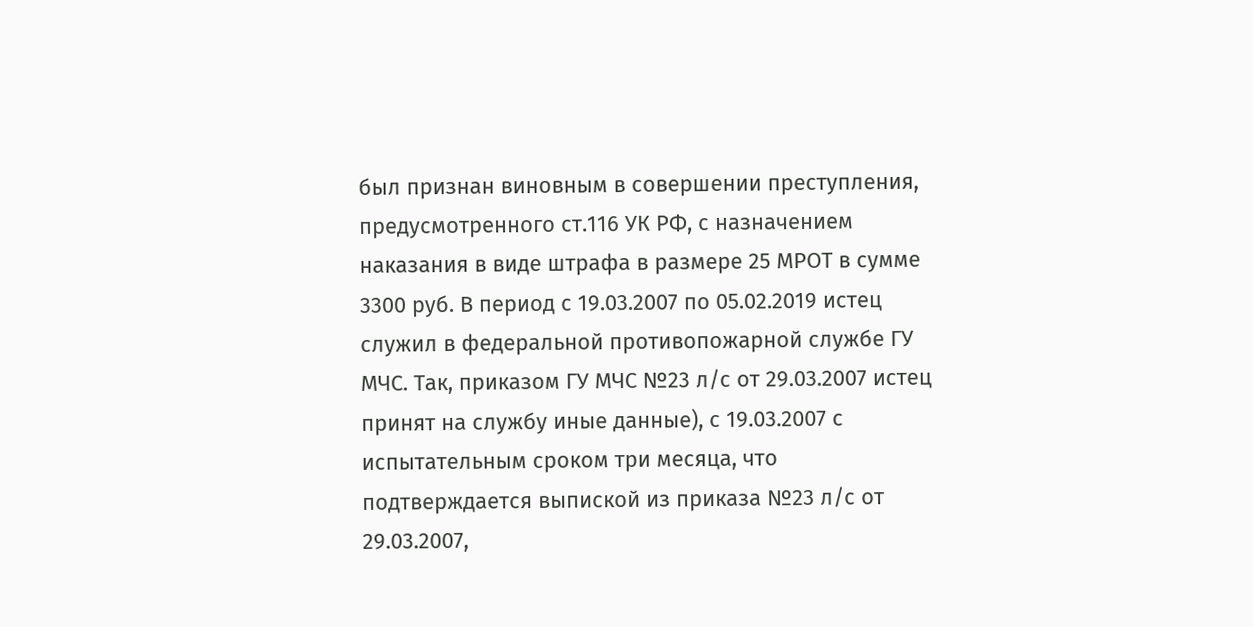был признан виновным в совершении преступления, предусмотренного ст.116 УК РФ, с назначением наказания в виде штрафа в размере 25 МРОТ в сумме 3300 руб. В период с 19.03.2007 по 05.02.2019 истец служил в федеральной противопожарной службе ГУ МЧС. Так, приказом ГУ МЧС №23 л/с от 29.03.2007 истец принят на службу иные данные), с 19.03.2007 с испытательным сроком три месяца, что подтверждается выпиской из приказа №23 л/с от 29.03.2007,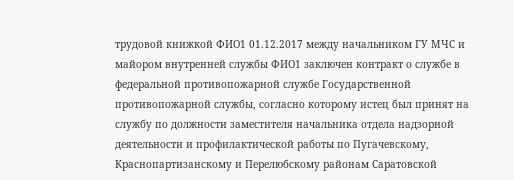трудовой книжкой ФИО1 01.12.2017 между начальником ГУ МЧС и майором внутренней службы ФИО1 заключен контракт о службе в федеральной противопожарной службе Государственной противопожарной службы, согласно которому истец был принят на службу по должности заместителя начальника отдела надзорной деятельности и профилактической работы по Пугачевскому, Краснопартизанскому и Перелюбскому районам Саратовской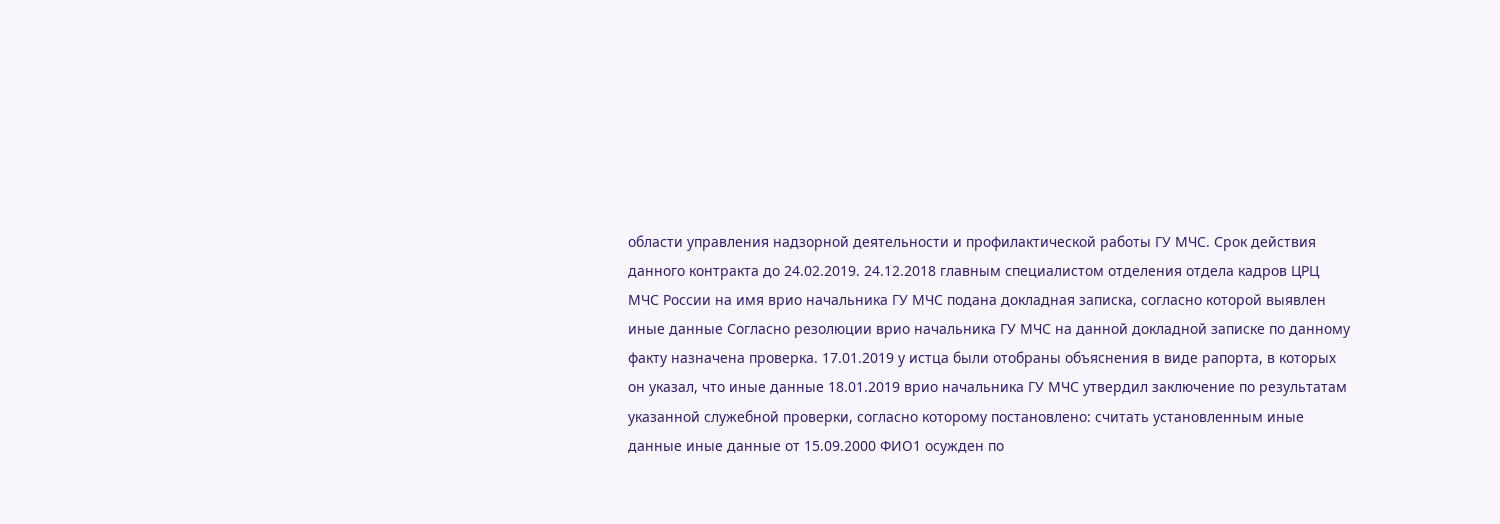области управления надзорной деятельности и профилактической работы ГУ МЧС. Срок действия данного контракта до 24.02.2019. 24.12.2018 главным специалистом отделения отдела кадров ЦРЦ МЧС России на имя врио начальника ГУ МЧС подана докладная записка, согласно которой выявлен иные данные Согласно резолюции врио начальника ГУ МЧС на данной докладной записке по данному факту назначена проверка. 17.01.2019 у истца были отобраны объяснения в виде рапорта, в которых он указал, что иные данные 18.01.2019 врио начальника ГУ МЧС утвердил заключение по результатам указанной служебной проверки, согласно которому постановлено: считать установленным иные данные иные данные от 15.09.2000 ФИО1 осужден по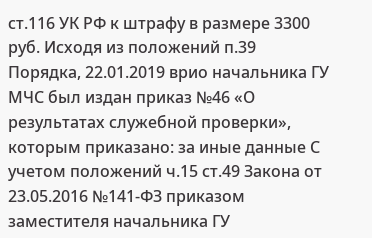ст.116 УК РФ к штрафу в размере 3300 руб. Исходя из положений п.39 Порядка, 22.01.2019 врио начальника ГУ МЧС был издан приказ №46 «О результатах служебной проверки», которым приказано: за иные данные С учетом положений ч.15 ст.49 Закона от 23.05.2016 №141-ФЗ приказом заместителя начальника ГУ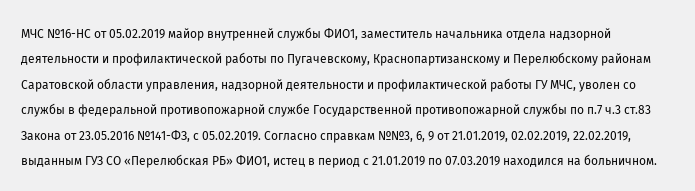МЧС №16-НС от 05.02.2019 майор внутренней службы ФИО1, заместитель начальника отдела надзорной деятельности и профилактической работы по Пугачевскому, Краснопартизанскому и Перелюбскому районам Саратовской области управления, надзорной деятельности и профилактической работы ГУ МЧС, уволен со службы в федеральной противопожарной службе Государственной противопожарной службы по п.7 ч.3 ст.83 Закона от 23.05.2016 №141-ФЗ, с 05.02.2019. Согласно справкам №№3, 6, 9 от 21.01.2019, 02.02.2019, 22.02.2019, выданным ГУЗ СО «Перелюбская РБ» ФИО1, истец в период с 21.01.2019 по 07.03.2019 находился на больничном.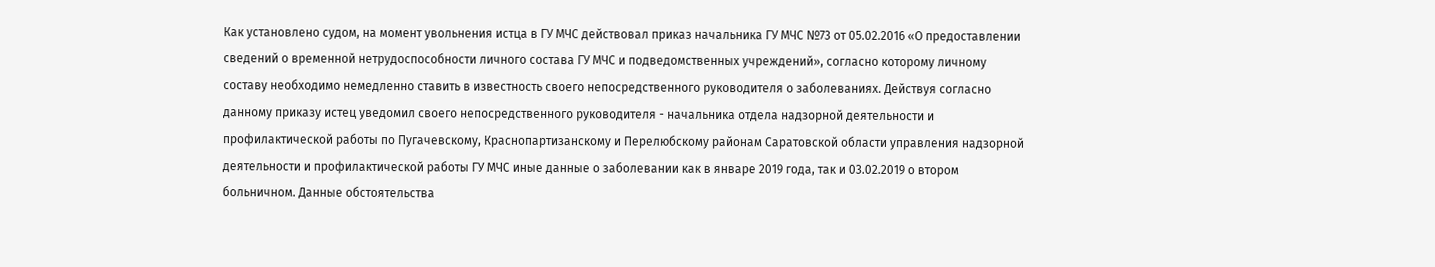Как установлено судом, на момент увольнения истца в ГУ МЧС действовал приказ начальника ГУ МЧС №73 от 05.02.2016 «О предоставлении сведений о временной нетрудоспособности личного состава ГУ МЧС и подведомственных учреждений», согласно которому личному составу необходимо немедленно ставить в известность своего непосредственного руководителя о заболеваниях. Действуя согласно данному приказу истец уведомил своего непосредственного руководителя - начальника отдела надзорной деятельности и профилактической работы по Пугачевскому, Краснопартизанскому и Перелюбскому районам Саратовской области управления надзорной деятельности и профилактической работы ГУ МЧС иные данные о заболевании как в январе 2019 года, так и 03.02.2019 о втором больничном. Данные обстоятельства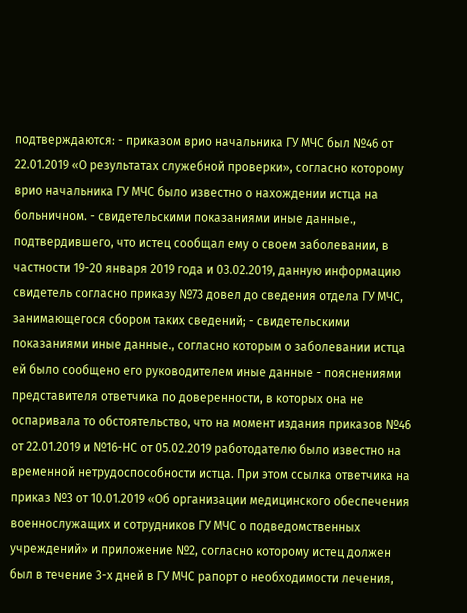подтверждаются: - приказом врио начальника ГУ МЧС был №46 от 22.01.2019 «О результатах служебной проверки», согласно которому врио начальника ГУ МЧС было известно о нахождении истца на больничном. - свидетельскими показаниями иные данные., подтвердившего, что истец сообщал ему о своем заболевании, в частности 19-20 января 2019 года и 03.02.2019, данную информацию свидетель согласно приказу №73 довел до сведения отдела ГУ МЧС, занимающегося сбором таких сведений; - свидетельскими показаниями иные данные., согласно которым о заболевании истца ей было сообщено его руководителем иные данные - пояснениями представителя ответчика по доверенности, в которых она не оспаривала то обстоятельство, что на момент издания приказов №46 от 22.01.2019 и №16-НС от 05.02.2019 работодателю было известно на временной нетрудоспособности истца. При этом ссылка ответчика на приказ №3 от 10.01.2019 «Об организации медицинского обеспечения военнослужащих и сотрудников ГУ МЧС о подведомственных учреждений» и приложение №2, согласно которому истец должен был в течение 3-х дней в ГУ МЧС рапорт о необходимости лечения,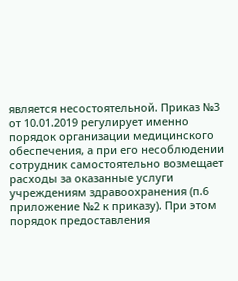является несостоятельной. Приказ №3 от 10.01.2019 регулирует именно порядок организации медицинского обеспечения, а при его несоблюдении сотрудник самостоятельно возмещает расходы за оказанные услуги учреждениям здравоохранения (п.6 приложение №2 к приказу). При этом порядок предоставления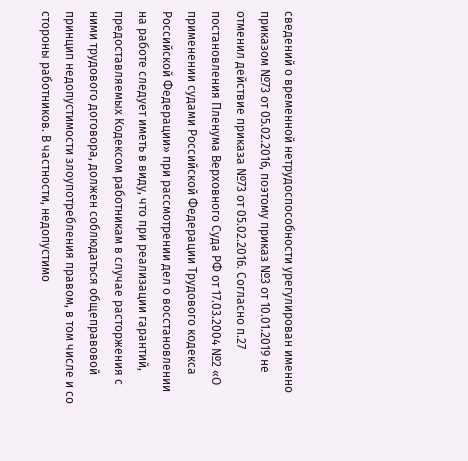сведений о временной нетрудоспособности урегулирован именно приказом №73 от 05.02.2016, поэтому приказ №3 от 10.01.2019 не отменил действие приказа №73 от 05.02.2016. Согласно п.27 постановления Пленума Верховного Суда РФ от 17.03.2004 №2 «О применении судами Российской Федерации Трудового кодекса Российской Федерации» при рассмотрении дел о восстановлении на работе следует иметь в виду, что при реализации гарантий, предоставляемых Кодексом работникам в случае расторжения с ними трудового договора, должен соблюдаться общеправовой принцип недопустимости злоупотребления правом, в том числе и со стороны работников. В частности, недопустимо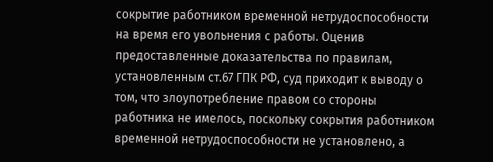сокрытие работником временной нетрудоспособности на время его увольнения с работы. Оценив предоставленные доказательства по правилам, установленным ст.67 ГПК РФ, суд приходит к выводу о том, что злоупотребление правом со стороны работника не имелось, поскольку сокрытия работником временной нетрудоспособности не установлено, а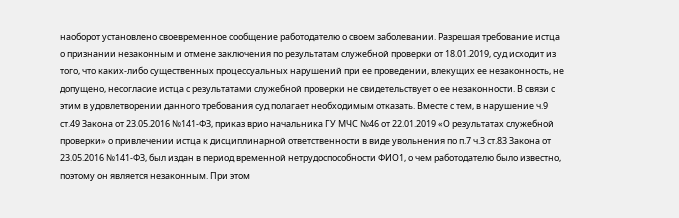наоборот установлено своевременное сообщение работодателю о своем заболевании. Разрешая требование истца о признании незаконным и отмене заключения по результатам служебной проверки от 18.01.2019, суд исходит из того, что каких-либо существенных процессуальных нарушений при ее проведении, влекущих ее незаконность, не допущено, несогласие истца с результатами служебной проверки не свидетельствует о ее незаконности. В связи с этим в удовлетворении данного требования суд полагает необходимым отказать. Вместе с тем, в нарушение ч.9 ст.49 Закона от 23.05.2016 №141-ФЗ, приказ врио начальника ГУ МЧС №46 от 22.01.2019 «О результатах служебной проверки» о привлечении истца к дисциплинарной ответственности в виде увольнения по п.7 ч.3 ст.83 Закона от 23.05.2016 №141-ФЗ, был издан в период временной нетрудоспособности ФИО1, о чем работодателю было известно, поэтому он является незаконным. При этом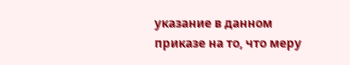указание в данном приказе на то, что меру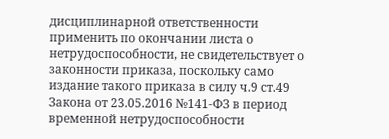дисциплинарной ответственности применить по окончании листа о нетрудоспособности, не свидетельствует о законности приказа, поскольку само издание такого приказа в силу ч.9 ст.49 Закона от 23.05.2016 №141-ФЗ в период временной нетрудоспособности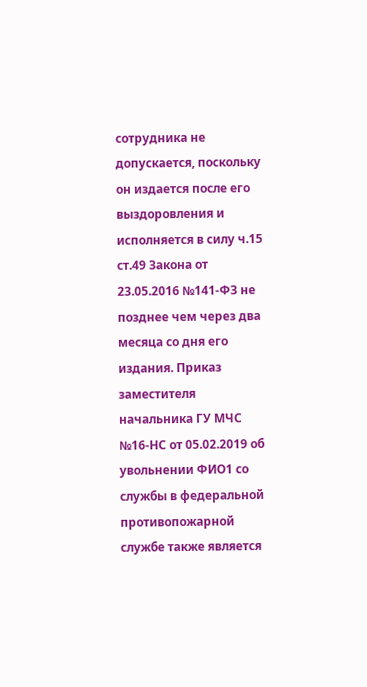сотрудника не допускается, поскольку он издается после его выздоровления и исполняется в силу ч.15 ст.49 Закона от 23.05.2016 №141-ФЗ не позднее чем через два месяца со дня его издания. Приказ заместителя начальника ГУ МЧС №16-НС от 05.02.2019 об увольнении ФИО1 со службы в федеральной противопожарной службе также является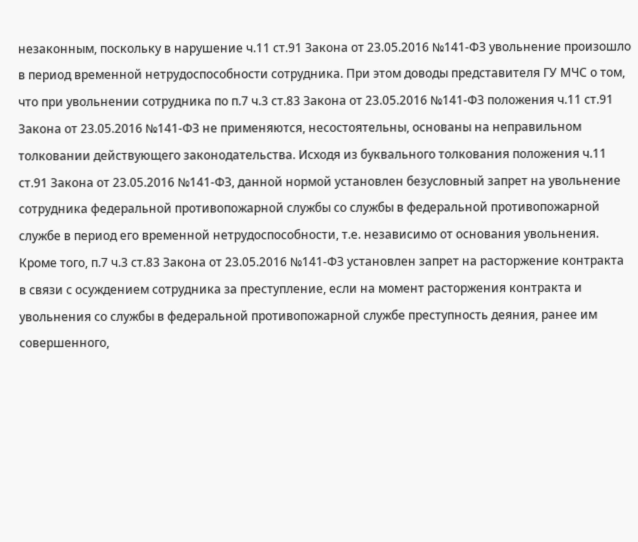незаконным, поскольку в нарушение ч.11 ст.91 Закона от 23.05.2016 №141-ФЗ увольнение произошло в период временной нетрудоспособности сотрудника. При этом доводы представителя ГУ МЧС о том, что при увольнении сотрудника по п.7 ч.3 ст.83 Закона от 23.05.2016 №141-ФЗ положения ч.11 ст.91 Закона от 23.05.2016 №141-ФЗ не применяются, несостоятельны, основаны на неправильном толковании действующего законодательства. Исходя из буквального толкования положения ч.11 ст.91 Закона от 23.05.2016 №141-ФЗ, данной нормой установлен безусловный запрет на увольнение сотрудника федеральной противопожарной службы со службы в федеральной противопожарной службе в период его временной нетрудоспособности, т.е. независимо от основания увольнения. Кроме того, п.7 ч.3 ст.83 Закона от 23.05.2016 №141-ФЗ установлен запрет на расторжение контракта в связи с осуждением сотрудника за преступление, если на момент расторжения контракта и увольнения со службы в федеральной противопожарной службе преступность деяния, ранее им совершенного,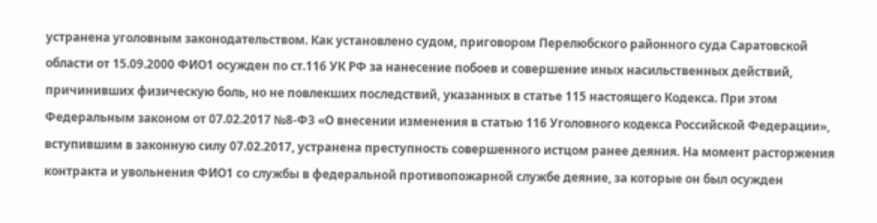устранена уголовным законодательством. Как установлено судом, приговором Перелюбского районного суда Саратовской области от 15.09.2000 ФИО1 осужден по ст.116 УК РФ за нанесение побоев и совершение иных насильственных действий, причинивших физическую боль, но не повлекших последствий, указанных в статье 115 настоящего Кодекса. При этом Федеральным законом от 07.02.2017 №8-ФЗ «О внесении изменения в статью 116 Уголовного кодекса Российской Федерации», вступившим в законную силу 07.02.2017, устранена преступность совершенного истцом ранее деяния. На момент расторжения контракта и увольнения ФИО1 со службы в федеральной противопожарной службе деяние, за которые он был осужден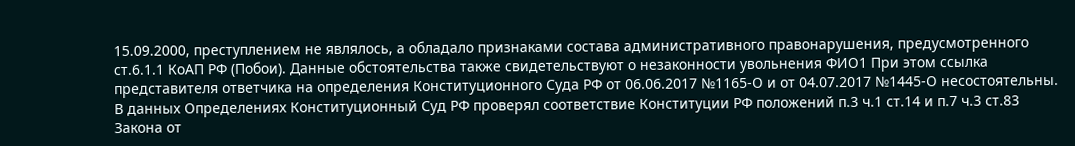15.09.2000, преступлением не являлось, а обладало признаками состава административного правонарушения, предусмотренного ст.6.1.1 КоАП РФ (Побои). Данные обстоятельства также свидетельствуют о незаконности увольнения ФИО1 При этом ссылка представителя ответчика на определения Конституционного Суда РФ от 06.06.2017 №1165-О и от 04.07.2017 №1445-О несостоятельны. В данных Определениях Конституционный Суд РФ проверял соответствие Конституции РФ положений п.3 ч.1 ст.14 и п.7 ч.3 ст.83 Закона от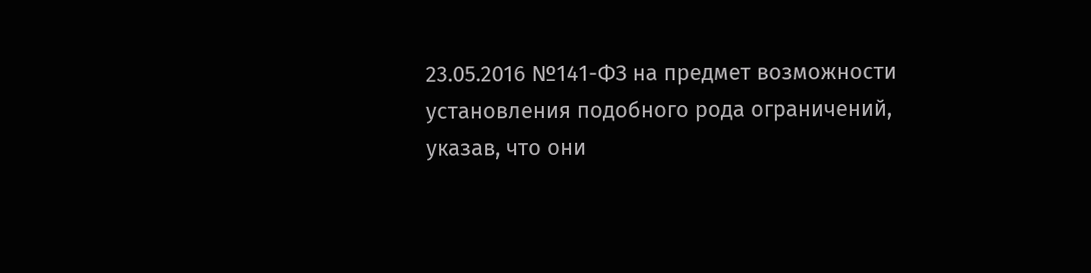23.05.2016 №141-ФЗ на предмет возможности установления подобного рода ограничений, указав, что они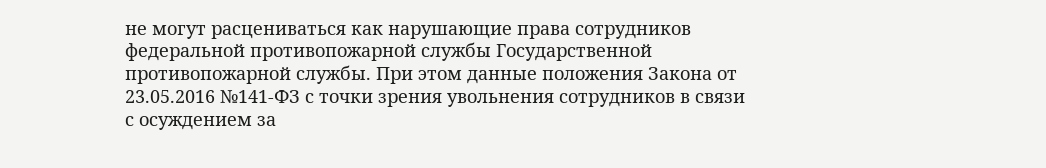не могут расцениваться как нарушающие права сотрудников федеральной противопожарной службы Государственной противопожарной службы. При этом данные положения Закона от 23.05.2016 №141-ФЗ с точки зрения увольнения сотрудников в связи с осуждением за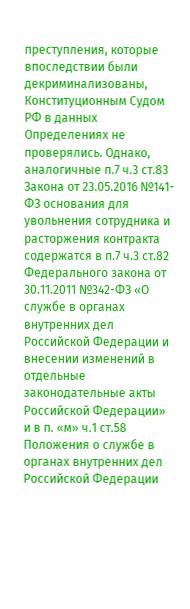преступления, которые впоследствии были декриминализованы, Конституционным Судом РФ в данных Определениях не проверялись. Однако, аналогичные п.7 ч.3 ст.83 Закона от 23.05.2016 №141-ФЗ основания для увольнения сотрудника и расторжения контракта содержатся в п.7 ч.3 ст.82 Федерального закона от 30.11.2011 №342-ФЗ «О службе в органах внутренних дел Российской Федерации и внесении изменений в отдельные законодательные акты Российской Федерации» и в п. «м» ч.1 ст.58 Положения о службе в органах внутренних дел Российской Федерации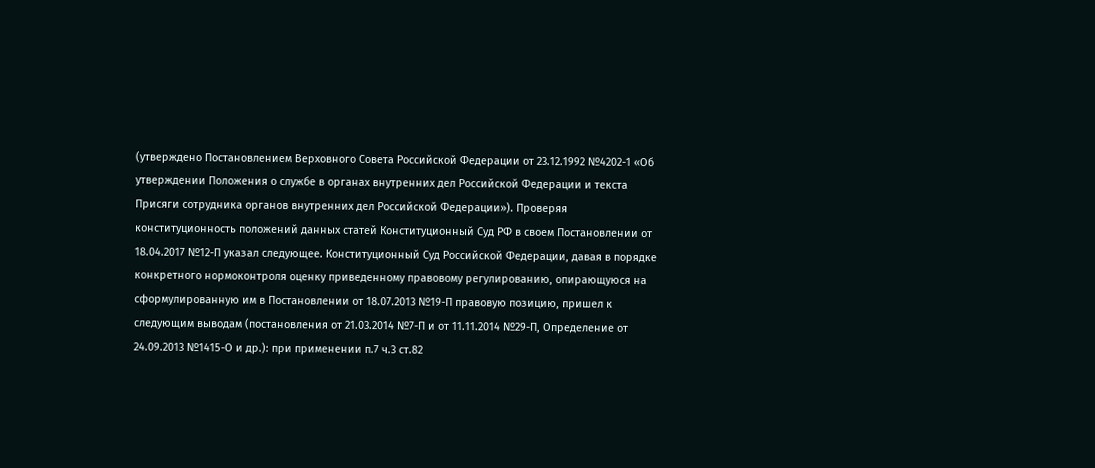(утверждено Постановлением Верховного Совета Российской Федерации от 23.12.1992 №4202-1 «Об утверждении Положения о службе в органах внутренних дел Российской Федерации и текста Присяги сотрудника органов внутренних дел Российской Федерации»). Проверяя конституционность положений данных статей Конституционный Суд РФ в своем Постановлении от 18.04.2017 №12-П указал следующее. Конституционный Суд Российской Федерации, давая в порядке конкретного нормоконтроля оценку приведенному правовому регулированию, опирающуюся на сформулированную им в Постановлении от 18.07.2013 №19-П правовую позицию, пришел к следующим выводам (постановления от 21.03.2014 №7-П и от 11.11.2014 №29-П, Определение от 24.09.2013 №1415-О и др.): при применении п.7 ч.3 ст.82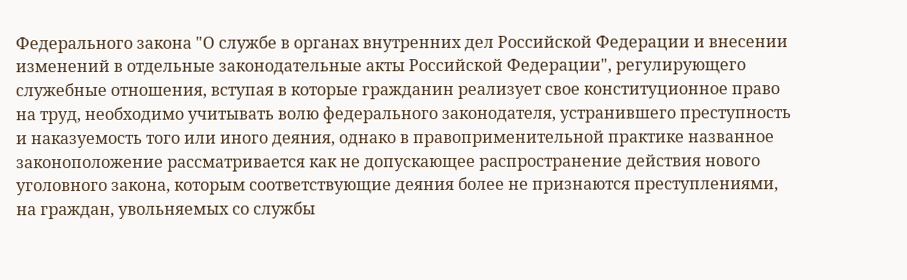Федерального закона "О службе в органах внутренних дел Российской Федерации и внесении изменений в отдельные законодательные акты Российской Федерации", регулирующего служебные отношения, вступая в которые гражданин реализует свое конституционное право на труд, необходимо учитывать волю федерального законодателя, устранившего преступность и наказуемость того или иного деяния, однако в правоприменительной практике названное законоположение рассматривается как не допускающее распространение действия нового уголовного закона, которым соответствующие деяния более не признаются преступлениями, на граждан, увольняемых со службы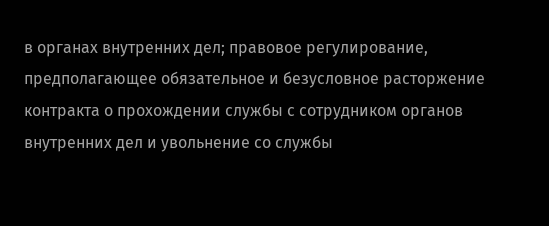в органах внутренних дел; правовое регулирование, предполагающее обязательное и безусловное расторжение контракта о прохождении службы с сотрудником органов внутренних дел и увольнение со службы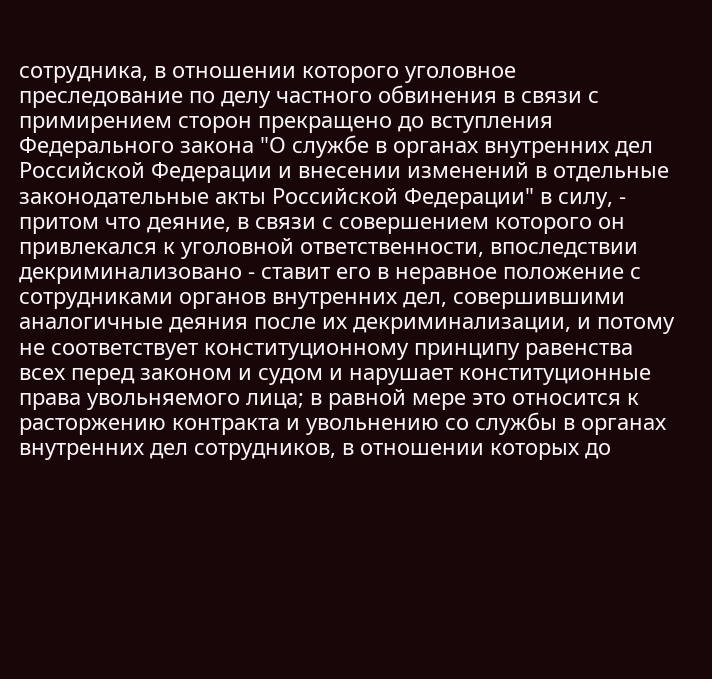сотрудника, в отношении которого уголовное преследование по делу частного обвинения в связи с примирением сторон прекращено до вступления Федерального закона "О службе в органах внутренних дел Российской Федерации и внесении изменений в отдельные законодательные акты Российской Федерации" в силу, - притом что деяние, в связи с совершением которого он привлекался к уголовной ответственности, впоследствии декриминализовано - ставит его в неравное положение с сотрудниками органов внутренних дел, совершившими аналогичные деяния после их декриминализации, и потому не соответствует конституционному принципу равенства всех перед законом и судом и нарушает конституционные права увольняемого лица; в равной мере это относится к расторжению контракта и увольнению со службы в органах внутренних дел сотрудников, в отношении которых до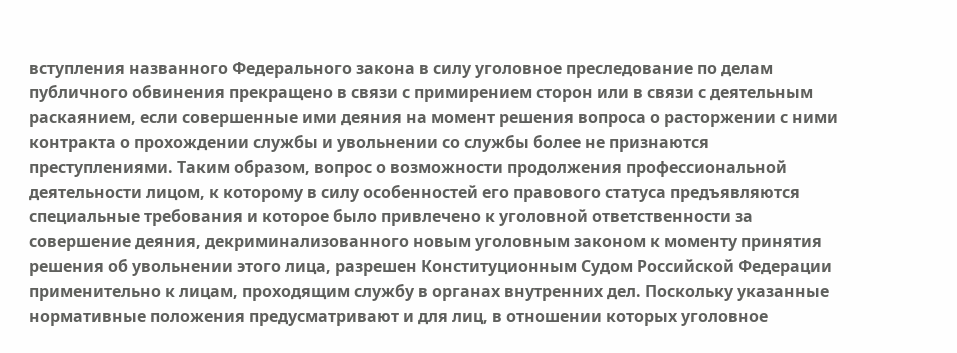вступления названного Федерального закона в силу уголовное преследование по делам публичного обвинения прекращено в связи с примирением сторон или в связи с деятельным раскаянием, если совершенные ими деяния на момент решения вопроса о расторжении с ними контракта о прохождении службы и увольнении со службы более не признаются преступлениями. Таким образом, вопрос о возможности продолжения профессиональной деятельности лицом, к которому в силу особенностей его правового статуса предъявляются специальные требования и которое было привлечено к уголовной ответственности за совершение деяния, декриминализованного новым уголовным законом к моменту принятия решения об увольнении этого лица, разрешен Конституционным Судом Российской Федерации применительно к лицам, проходящим службу в органах внутренних дел. Поскольку указанные нормативные положения предусматривают и для лиц, в отношении которых уголовное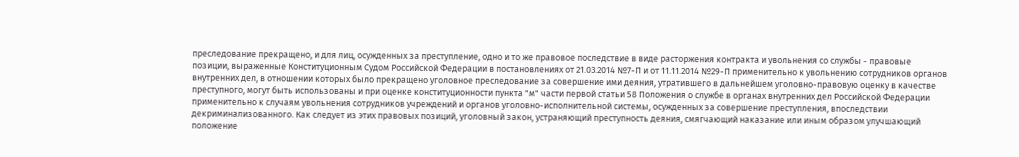преследование прекращено, и для лиц, осужденных за преступление, одно и то же правовое последствие в виде расторжения контракта и увольнения со службы - правовые позиции, выраженные Конституционным Судом Российской Федерации в постановлениях от 21.03.2014 №7-П и от 11.11.2014 №29-П применительно к увольнению сотрудников органов внутренних дел, в отношении которых было прекращено уголовное преследование за совершение ими деяния, утратившего в дальнейшем уголовно-правовую оценку в качестве преступного, могут быть использованы и при оценке конституционности пункта "м" части первой статьи 58 Положения о службе в органах внутренних дел Российской Федерации применительно к случаям увольнения сотрудников учреждений и органов уголовно-исполнительной системы, осужденных за совершение преступления, впоследствии декриминализованного. Как следует из этих правовых позиций, уголовный закон, устраняющий преступность деяния, смягчающий наказание или иным образом улучшающий положение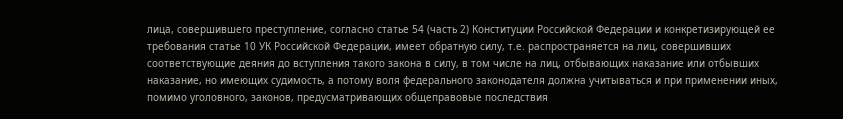лица, совершившего преступление, согласно статье 54 (часть 2) Конституции Российской Федерации и конкретизирующей ее требования статье 10 УК Российской Федерации, имеет обратную силу, т.е. распространяется на лиц, совершивших соответствующие деяния до вступления такого закона в силу, в том числе на лиц, отбывающих наказание или отбывших наказание, но имеющих судимость, а потому воля федерального законодателя должна учитываться и при применении иных, помимо уголовного, законов, предусматривающих общеправовые последствия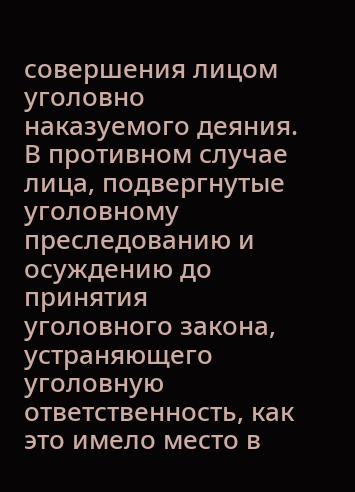совершения лицом уголовно наказуемого деяния. В противном случае лица, подвергнутые уголовному преследованию и осуждению до принятия уголовного закона, устраняющего уголовную ответственность, как это имело место в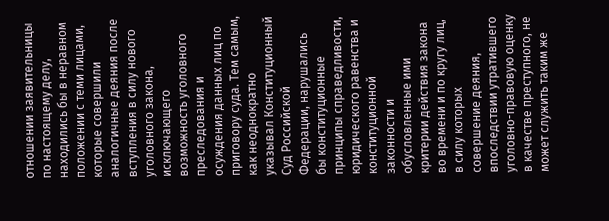отношении заявительницы по настоящему делу, находились бы в неравном положении с теми лицами, которые совершили аналогичные деяния после вступления в силу нового уголовного закона, исключающего возможность уголовного преследования и осуждения данных лиц по приговору суда. Тем самым, как неоднократно указывал Конституционный Суд Российской Федерации, нарушались бы конституционные принципы справедливости, юридического равенства и конституционной законности и обусловленные ими критерии действия закона во времени и по кругу лиц, в силу которых совершение деяния, впоследствии утратившего уголовно-правовую оценку в качестве преступного, не может служить таким же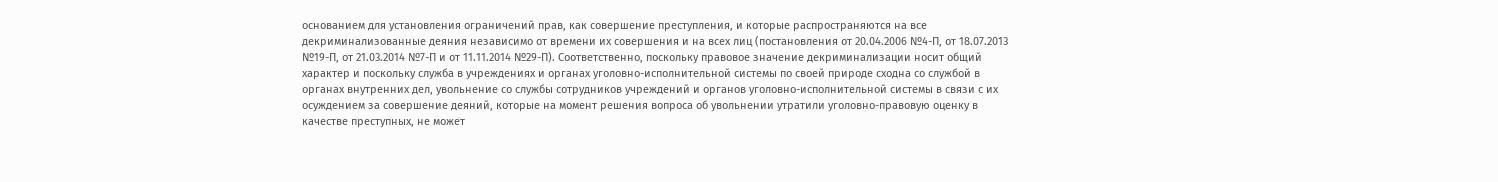основанием для установления ограничений прав, как совершение преступления, и которые распространяются на все декриминализованные деяния независимо от времени их совершения и на всех лиц (постановления от 20.04.2006 №4-П, от 18.07.2013 №19-П, от 21.03.2014 №7-П и от 11.11.2014 №29-П). Соответственно, поскольку правовое значение декриминализации носит общий характер и поскольку служба в учреждениях и органах уголовно-исполнительной системы по своей природе сходна со службой в органах внутренних дел, увольнение со службы сотрудников учреждений и органов уголовно-исполнительной системы в связи с их осуждением за совершение деяний, которые на момент решения вопроса об увольнении утратили уголовно-правовую оценку в качестве преступных, не может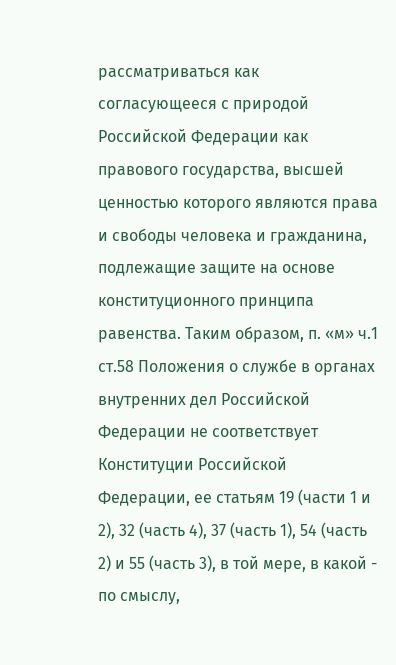рассматриваться как согласующееся с природой Российской Федерации как правового государства, высшей ценностью которого являются права и свободы человека и гражданина, подлежащие защите на основе конституционного принципа равенства. Таким образом, п. «м» ч.1 ст.58 Положения о службе в органах внутренних дел Российской Федерации не соответствует Конституции Российской Федерации, ее статьям 19 (части 1 и 2), 32 (часть 4), 37 (часть 1), 54 (часть 2) и 55 (часть 3), в той мере, в какой - по смыслу,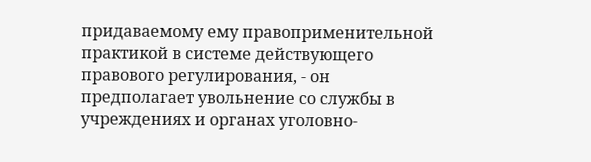придаваемому ему правоприменительной практикой в системе действующего правового регулирования, - он предполагает увольнение со службы в учреждениях и органах уголовно-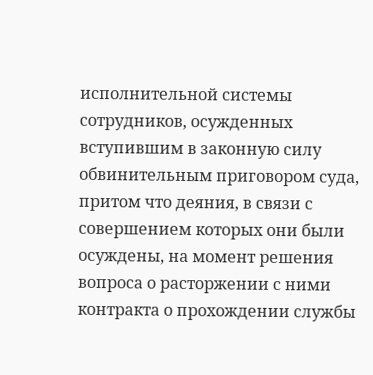исполнительной системы сотрудников, осужденных вступившим в законную силу обвинительным приговором суда, притом что деяния, в связи с совершением которых они были осуждены, на момент решения вопроса о расторжении с ними контракта о прохождении службы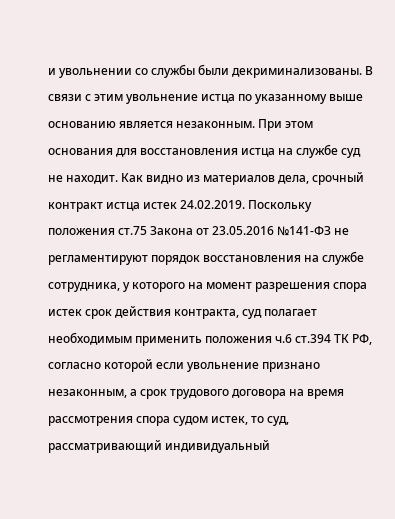и увольнении со службы были декриминализованы. В связи с этим увольнение истца по указанному выше основанию является незаконным. При этом основания для восстановления истца на службе суд не находит. Как видно из материалов дела, срочный контракт истца истек 24.02.2019. Поскольку положения ст.75 Закона от 23.05.2016 №141-ФЗ не регламентируют порядок восстановления на службе сотрудника, у которого на момент разрешения спора истек срок действия контракта, суд полагает необходимым применить положения ч.6 ст.394 ТК РФ, согласно которой если увольнение признано незаконным, а срок трудового договора на время рассмотрения спора судом истек, то суд, рассматривающий индивидуальный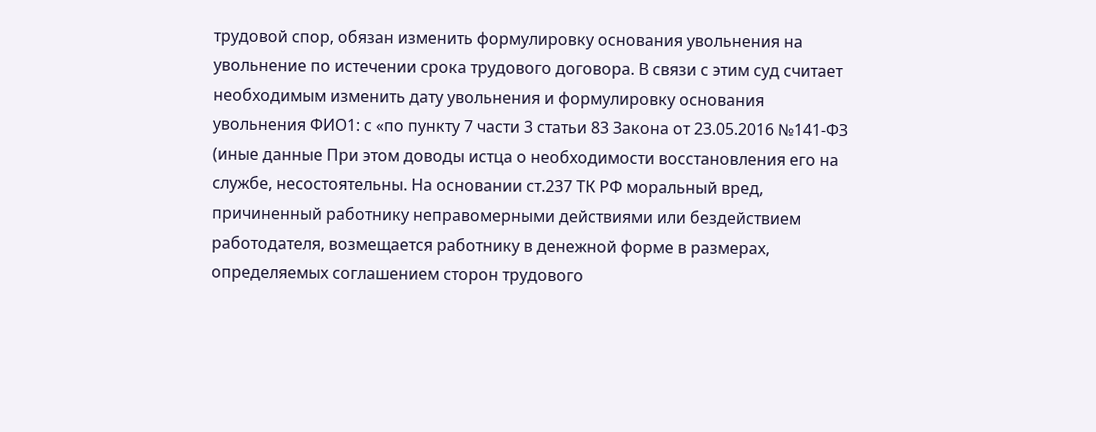трудовой спор, обязан изменить формулировку основания увольнения на увольнение по истечении срока трудового договора. В связи с этим суд считает необходимым изменить дату увольнения и формулировку основания увольнения ФИО1: с «по пункту 7 части 3 статьи 83 Закона от 23.05.2016 №141-ФЗ (иные данные При этом доводы истца о необходимости восстановления его на службе, несостоятельны. На основании ст.237 ТК РФ моральный вред, причиненный работнику неправомерными действиями или бездействием работодателя, возмещается работнику в денежной форме в размерах, определяемых соглашением сторон трудового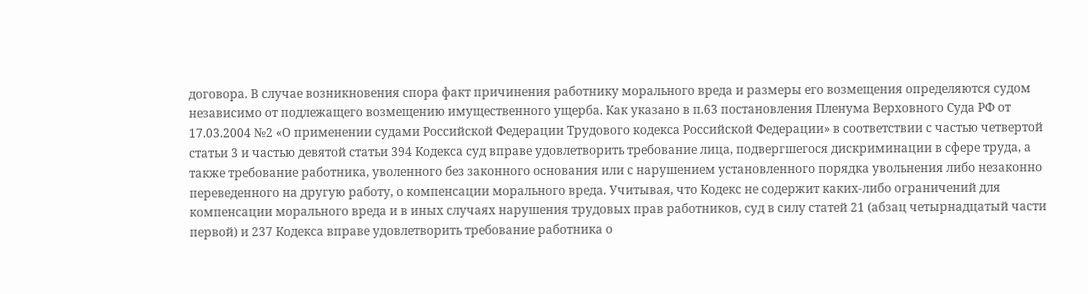договора. В случае возникновения спора факт причинения работнику морального вреда и размеры его возмещения определяются судом независимо от подлежащего возмещению имущественного ущерба. Как указано в п.63 постановления Пленума Верховного Суда РФ от 17.03.2004 №2 «О применении судами Российской Федерации Трудового кодекса Российской Федерации» в соответствии с частью четвертой статьи 3 и частью девятой статьи 394 Кодекса суд вправе удовлетворить требование лица, подвергшегося дискриминации в сфере труда, а также требование работника, уволенного без законного основания или с нарушением установленного порядка увольнения либо незаконно переведенного на другую работу, о компенсации морального вреда. Учитывая, что Кодекс не содержит каких-либо ограничений для компенсации морального вреда и в иных случаях нарушения трудовых прав работников, суд в силу статей 21 (абзац четырнадцатый части первой) и 237 Кодекса вправе удовлетворить требование работника о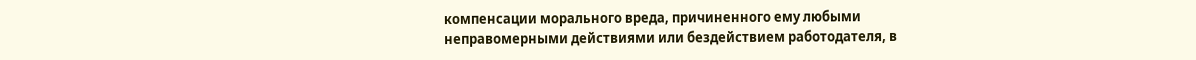компенсации морального вреда, причиненного ему любыми неправомерными действиями или бездействием работодателя, в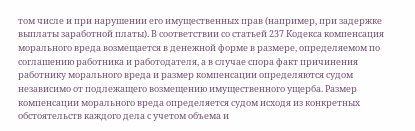том числе и при нарушении его имущественных прав (например, при задержке выплаты заработной платы). В соответствии со статьей 237 Кодекса компенсация морального вреда возмещается в денежной форме в размере, определяемом по соглашению работника и работодателя, а в случае спора факт причинения работнику морального вреда и размер компенсации определяются судом независимо от подлежащего возмещению имущественного ущерба. Размер компенсации морального вреда определяется судом исходя из конкретных обстоятельств каждого дела с учетом объема и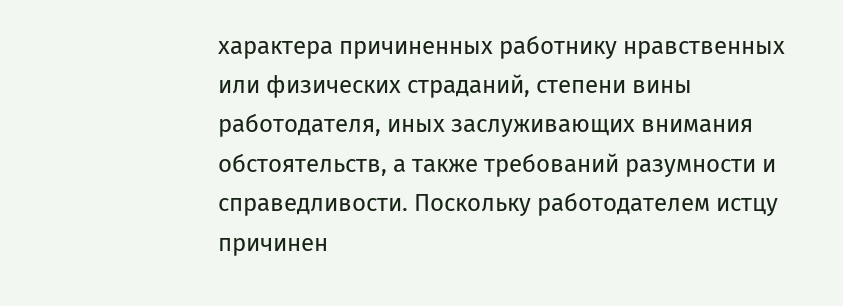характера причиненных работнику нравственных или физических страданий, степени вины работодателя, иных заслуживающих внимания обстоятельств, а также требований разумности и справедливости. Поскольку работодателем истцу причинен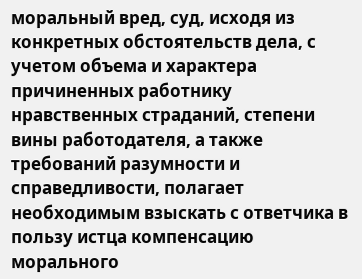моральный вред, суд, исходя из конкретных обстоятельств дела, с учетом объема и характера причиненных работнику нравственных страданий, степени вины работодателя, а также требований разумности и справедливости, полагает необходимым взыскать с ответчика в пользу истца компенсацию морального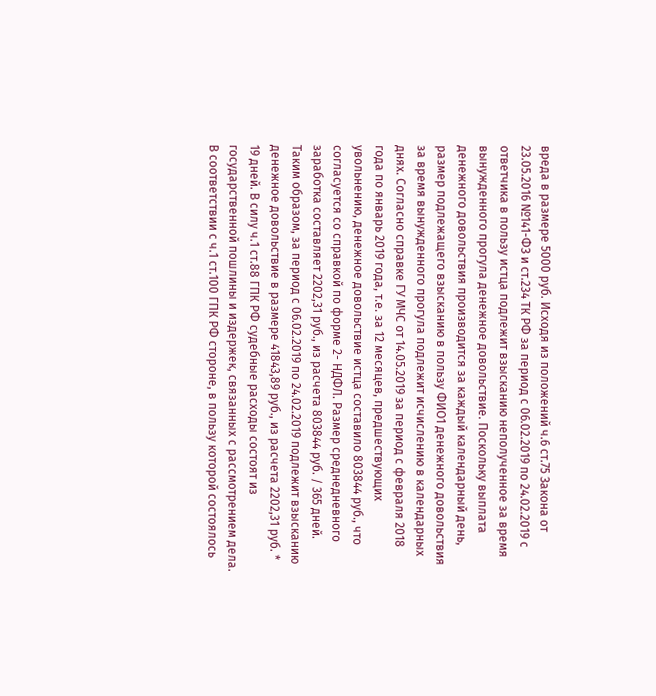вреда в размере 5000 руб. Исходя из положений ч.6 ст.75 Закона от 23.05.2016 №141-ФЗ и ст.234 ТК РФ за период с 06.02.2019 по 24.02.2019 с ответчика в пользу истца подлежит взысканию неполученное за время вынужденного прогула денежное довольствие. Поскольку выплата денежного довольствия производится за каждый календарный день, размер подлежащего взысканию в пользу ФИО1 денежного довольствия за время вынужденного прогула подлежит исчислению в календарных днях. Согласно справке ГУ МЧС от 14.05.2019 за период с февраля 2018 года по январь 2019 года, т.е. за 12 месяцев, предшествующих увольнению, денежное довольствие истца составило 803844 руб., что согласуется со справкой по форме 2- НДФЛ. Размер среднедневного заработка составляет 2202,31 руб., из расчета 803844 руб. / 365 дней. Таким образом, за период с 06.02.2019 по 24.02.2019 подлежит взысканию денежное довольствие в размере 41843,89 руб., из расчета 2202,31 руб. * 19 дней. В силу ч.1 ст.88 ГПК РФ судебные расходы состоят из государственной пошлины и издержек, связанных с рассмотрением дела. В соответствии с ч.1 ст.100 ГПК РФ стороне, в пользу которой состоялось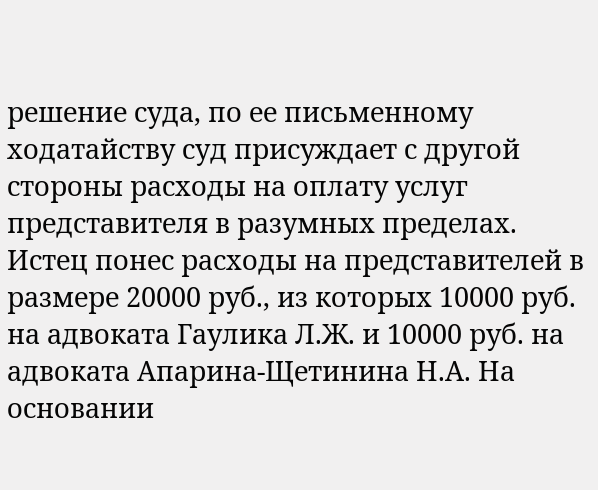решение суда, по ее письменному ходатайству суд присуждает с другой стороны расходы на оплату услуг представителя в разумных пределах. Истец понес расходы на представителей в размере 20000 руб., из которых 10000 руб. на адвоката Гаулика Л.Ж. и 10000 руб. на адвоката Апарина-Щетинина Н.А. На основании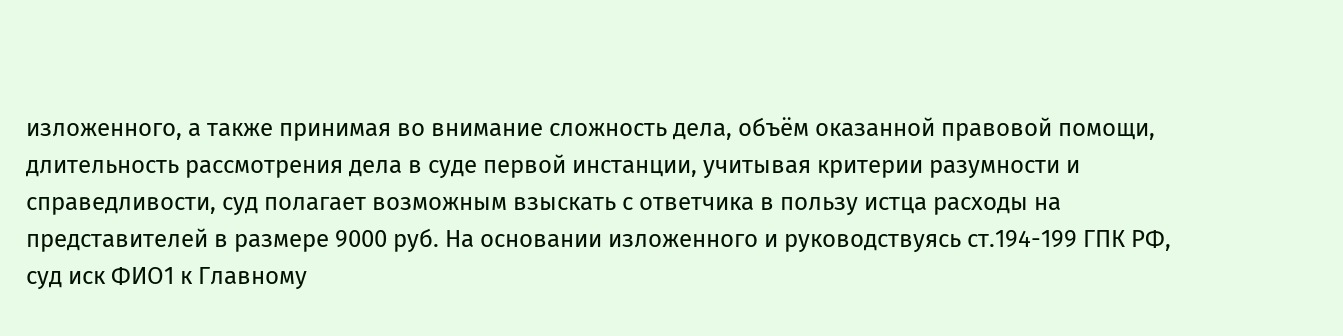изложенного, а также принимая во внимание сложность дела, объём оказанной правовой помощи, длительность рассмотрения дела в суде первой инстанции, учитывая критерии разумности и справедливости, суд полагает возможным взыскать с ответчика в пользу истца расходы на представителей в размере 9000 руб. На основании изложенного и руководствуясь ст.194-199 ГПК РФ, суд иск ФИО1 к Главному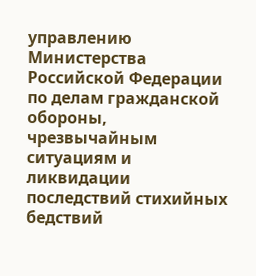управлению Министерства Российской Федерации по делам гражданской обороны, чрезвычайным ситуациям и ликвидации последствий стихийных бедствий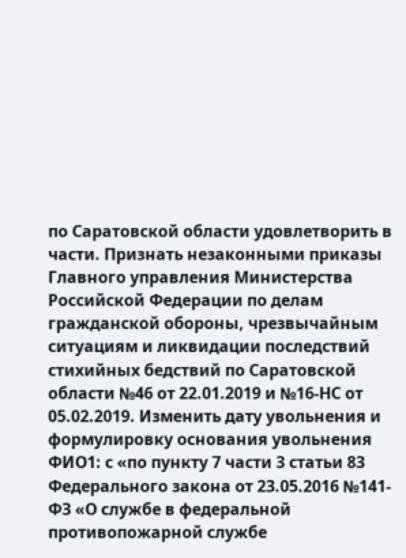по Саратовской области удовлетворить в части. Признать незаконными приказы Главного управления Министерства Российской Федерации по делам гражданской обороны, чрезвычайным ситуациям и ликвидации последствий стихийных бедствий по Саратовской области №46 от 22.01.2019 и №16-НС от 05.02.2019. Изменить дату увольнения и формулировку основания увольнения ФИО1: с «по пункту 7 части 3 статьи 83 Федерального закона от 23.05.2016 №141-ФЗ «О службе в федеральной противопожарной службе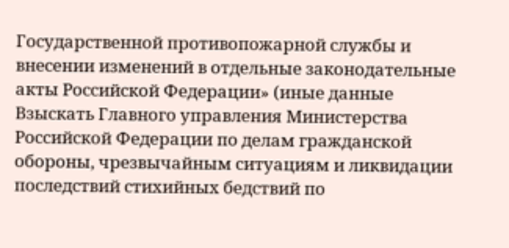Государственной противопожарной службы и внесении изменений в отдельные законодательные акты Российской Федерации» (иные данные Взыскать Главного управления Министерства Российской Федерации по делам гражданской обороны, чрезвычайным ситуациям и ликвидации последствий стихийных бедствий по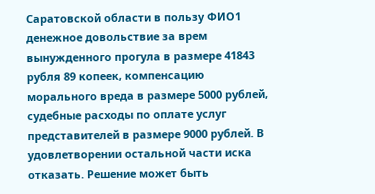Саратовской области в пользу ФИО1 денежное довольствие за врем вынужденного прогула в размере 41843 рубля 89 копеек, компенсацию морального вреда в размере 5000 рублей, судебные расходы по оплате услуг представителей в размере 9000 рублей. В удовлетворении остальной части иска отказать. Решение может быть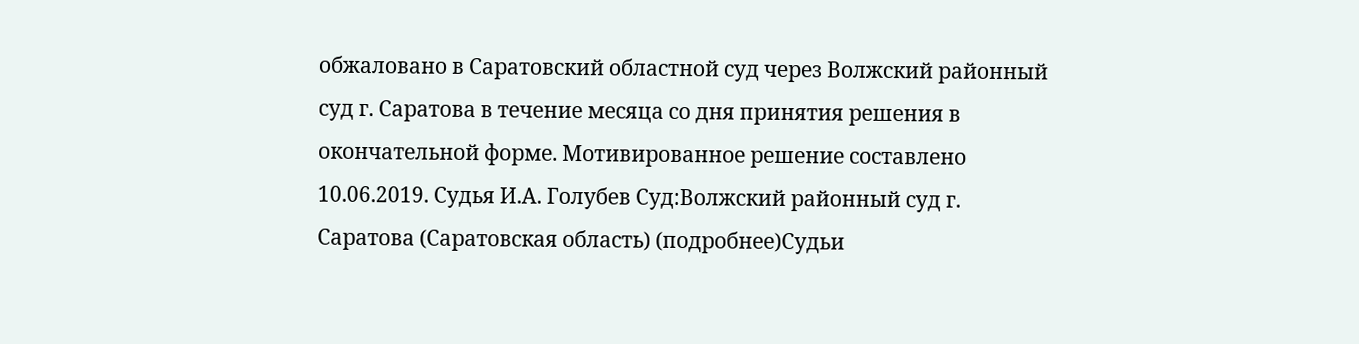обжаловано в Саратовский областной суд через Волжский районный суд г. Саратова в течение месяца со дня принятия решения в окончательной форме. Мотивированное решение составлено 10.06.2019. Судья И.А. Голубев Суд:Волжский районный суд г. Саратова (Саратовская область) (подробнее)Судьи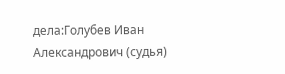дела:Голубев Иван Александрович (судья)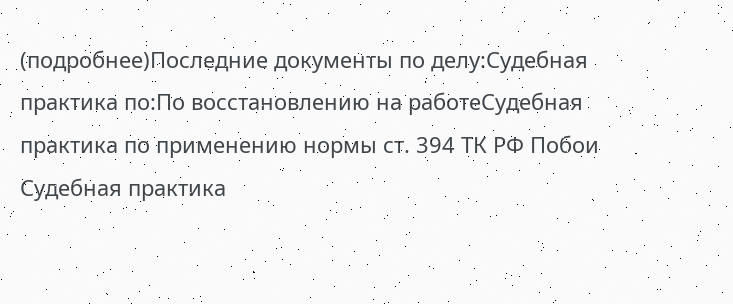(подробнее)Последние документы по делу:Судебная практика по:По восстановлению на работеСудебная практика по применению нормы ст. 394 ТК РФ Побои Судебная практика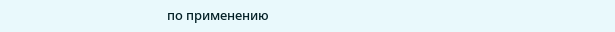по применению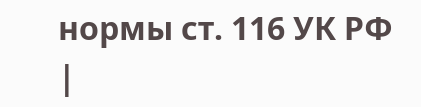нормы ст. 116 УК РФ |